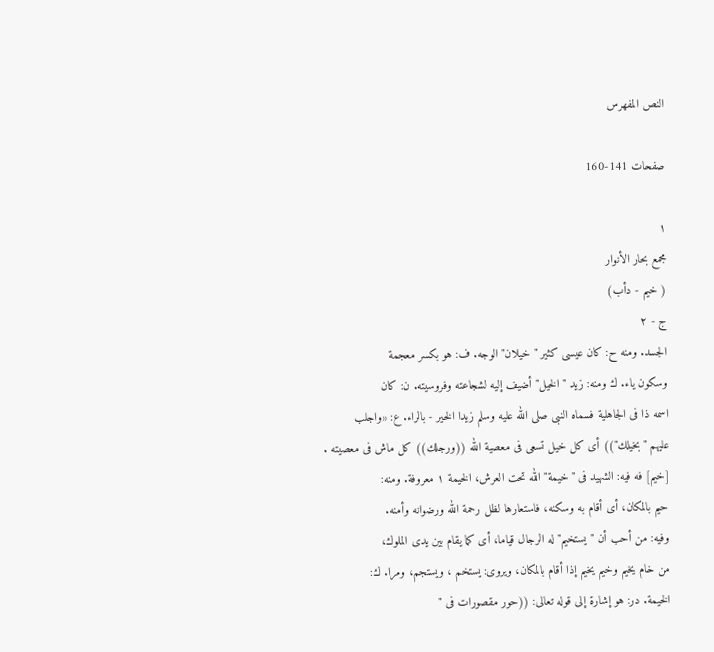النص المفهرس

صفحات 141-160

١
مجمع بحار الأنوار
( خيم - دأب)
ج - ٢
الجسد. ومنه ح: كان عيسى كثير " خيلان" الوجه. ف: هو بكسر معجمة
وسكون ياء. ك ومنه: زيد " الخيل" أضيف إليه لشجاعته وفروسيته. ن: كان
اسمه ذا فى الجاهلية فسماه النبى صلى الله عليه وسلم زيدا الخير - بالراء. ع: «واجلب
عليهم "بخيلك")) أى كل خيل تسعى فى معصية الله ((ورجلك)) كل ماش فى معصيته .
[خيم] فه فيه: الشهيد فى "خيمة" الله تحت العرش، الخيمة ١ معروفة. ومنه:
حيم بالمكان، أى أقام به وسكنه، فاستعارها لظل رحمة الله ورضوانه وأمنه.
وفيه: من أحب أن "يستخيم" له الرجال قياما، أى كما يقام بين يدى الملوك،
من خام يخيم وخيم يخيم إذا أقام بالمكان، ويروى: يستخم ، ويستجم، ومرا. ك:
الخيمة. در: هو إشارة إلى قوله تعالى: ((حور مقصورات فى "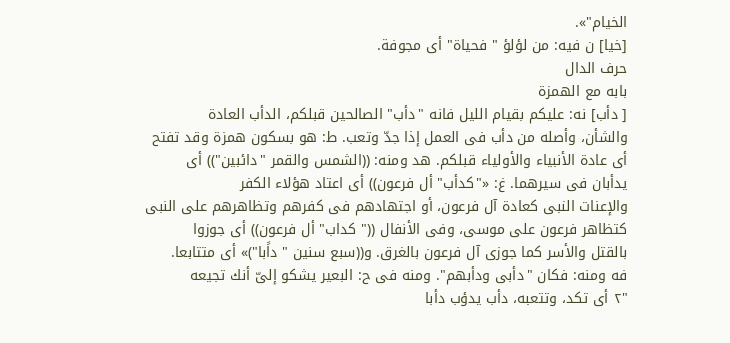الخيام"».
[خيا] ن فيه: من لؤلؤ " فحياة" أى مجوفة.
حرف الدال
بابه مع الهمزة
[ دأب] نه: عليكم بقيام الليل فانه "دأب" الصالحين قبلكم، الدأب العادة
والشأن، وأصله من دأب فى العمل إذا جدّ وتعب. ط: هو بسكون همزة وقد تفتح
أى عادة الأنبياء والأولياء قبلكم. هد ومنه: ((الشمس والقمر "دائبين")) أى
يدأبان فى سيرهما. غ: «"كدأب" أل فرعون)) أى اعتاد هؤلاء الكفر
والإعنات النبى كعادة آل فرعون، أو اجتهادهم فى كفرهم وتظاهرهم على النبى
كتظاهر فرعون على موسى، وفى الأنفال ((" كداب" أل فرعون)) أى جوزوا
بالقتل والأسر كما جوزى آل فرعون بالغرق. و((سبع سنين " داًبا")» أى متتابعا.
فه ومنه: فكان "دأبى ودأبهم". ومنه فى ح: البعير يشكو إلىّ أنك تجيعه
"٢ أى تكد، وتتعبه، دأب يدؤب دأبا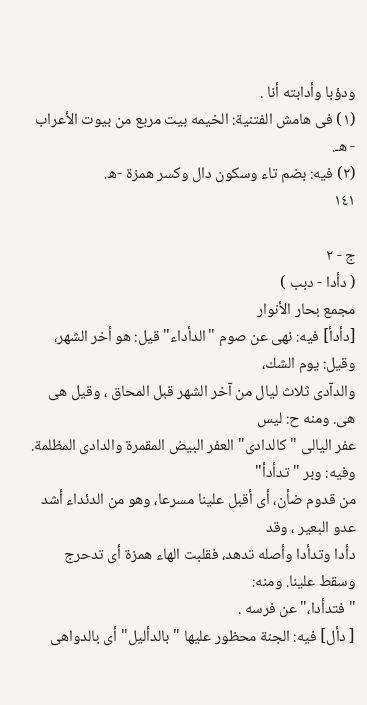ودؤبا وأدابته أنا .
(١) فى هامش الفتنية: الخيمه بيت مربع من بيوت الأعراب - هـ.
(٢) فيه: بضم تاء وسكون دال وكسر همزة -ه.
١٤١

ج - ٢
( دأدا - دبب )
مجمع بحار الأنوار
[دأدأ] فيه: نهى عن صوم "الدأداء" قيل: هو أخر الشهر، وقيل: يوم الشك،
والدآدى ثلاث ليال من آخر الشهر قبل المحاق ، وقيل هى هى. ومنه ح: ليس
عفر اليالى " كالدادى" العفر البيض المقمرة والدادى المظلمة. وفيه: وبر " تدأدأ"
من قدوم ضأن، أى أقبل علينا مسرعا، وهو من الدئداء أشد عدو البعير ، وقد
دأدا وتدأدا وأصله تدهد، فقلبت الهاء همزة أى تدحرج وسقط علينا. ومنه:
" فتدأدا،" عن فرسه .
[ دأل] فيه: الجنة محظور عليها " بالدأليل" أى بالدواهى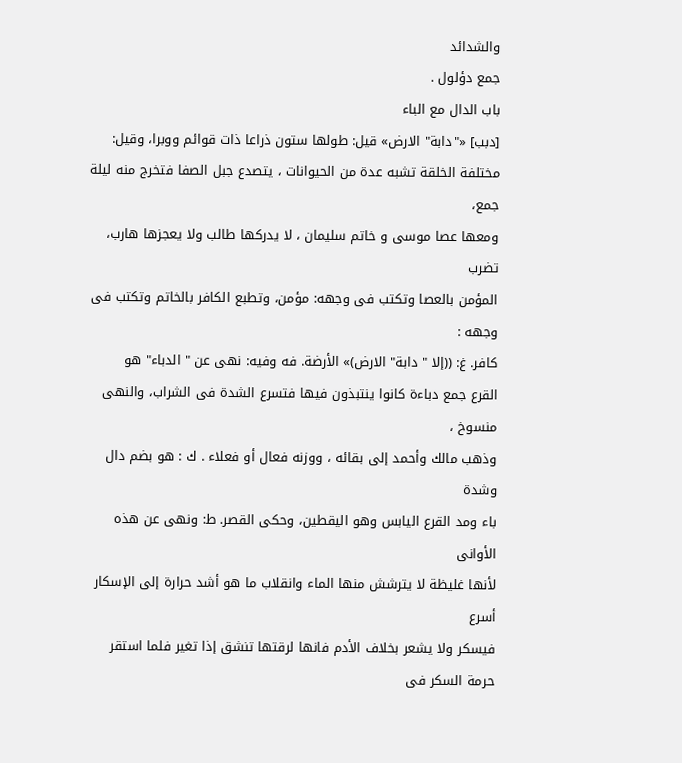والشدائد
جمع دؤلول .
باب الدال مع الباء
[دبب] «"دابة" الارض» قيل: طولها ستون ذراعا ذات قوائم ووبرا، وقيل:
مختلفة الخلقة تشبه عدة من الحيوانات ، يتصدع جبل الصفا فتخرج منه ليلة جمع،
ومعها عصا موسى و خاتم سليمان ، لا يدركها طالب ولا يعجزها هارب، تضرب
المؤمن بالعصا وتكتب فى وجهه: مؤمن، وتطبع الكافر بالخاتم وتكتب فى وجهه :
كافر. غ: ((إلا " دابة" الارض)» الأرضة. فه وفيه: نهى عن " الدباء" هو
القرع جمع دباءة كانوا ينتبذون فيها فتسرع الشدة فى الشراب، والنهى منسوخ ،
وذهب مالك وأحمد إلى بقائه ، ووزنه فعال أو فعلاء . ك : هو بضم دال وشدة
باء ومد القرع اليابس وهو اليقطين، وحكى القصر. ط: ونهى عن هذه الأوانى
لأنها غليظة لا يترشش منها الماء وانقلاب ما هو أشد حرارة إلى الإسكار أسرع
فيسكر ولا يشعر بخلاف الأدم فانها لرقتها تنشق إذا تغير فلما استقر حرمة السكر فى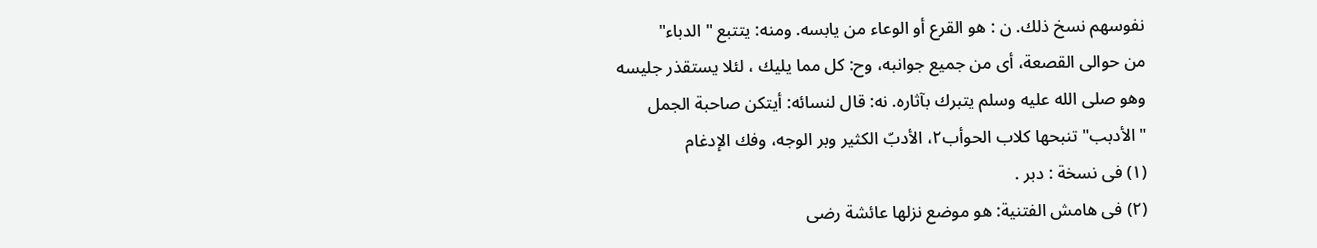نفوسهم نسخ ذلك. ن : هو القرع أو الوعاء من يابسه. ومنه: يتتبع " الدباء"
من حوالى القصعة، أى من جميع جوانبه، وح: كل مما يليك ، لئلا يستقذر جليسه
وهو صلى الله عليه وسلم يتبرك بآثاره. نه: قال لنسائه: أيتكن صاحبة الجمل
" الأدبب" تنبحها كلاب الحوأب٢، الأدبّ الكثير وبر الوجه، وفك الإدغام
(١) فى نسخة : دبر .
(٢) فى هامش الفتنية: هو موضع نزلها عائشة رضى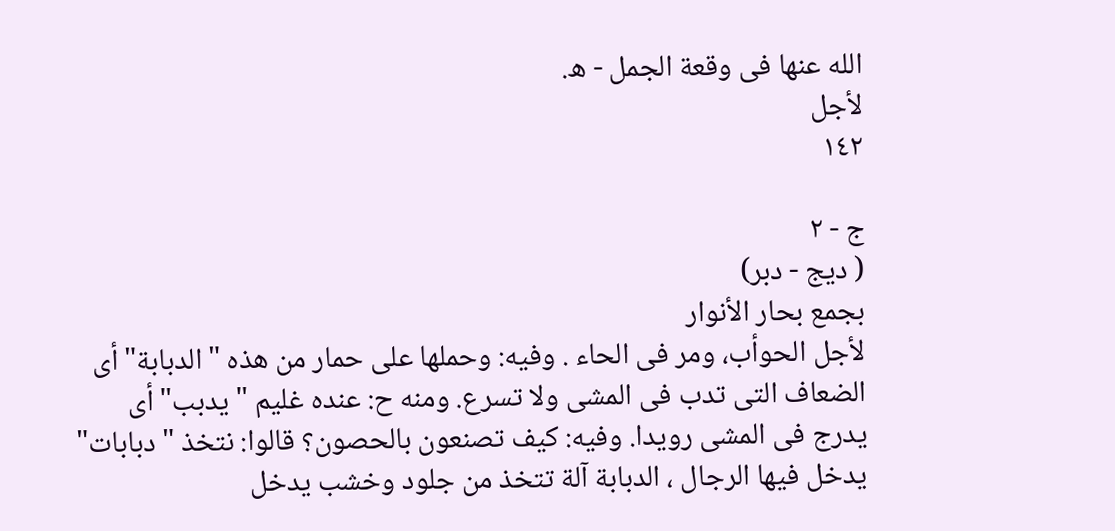الله عنها فى وقعة الجمل - ه.
لأجل
١٤٢

ج - ٢
( دیج - دبر)
بجمع بحار الأنوار
لأجل الحوأب، ومر فى الحاء . وفيه: وحملها على حمار من هذه "الدبابة" أى
الضعاف التى تدب فى المشى ولا تسرع. ومنه ح: عنده غليم " يدبب" أى
يدرج فى المشى رويدا. وفيه: كيف تصنعون بالحصون؟ قالوا: نتخذ " دبابات"
يدخل فيها الرجال ، الدبابة آلة تتخذ من جلود وخشب يدخل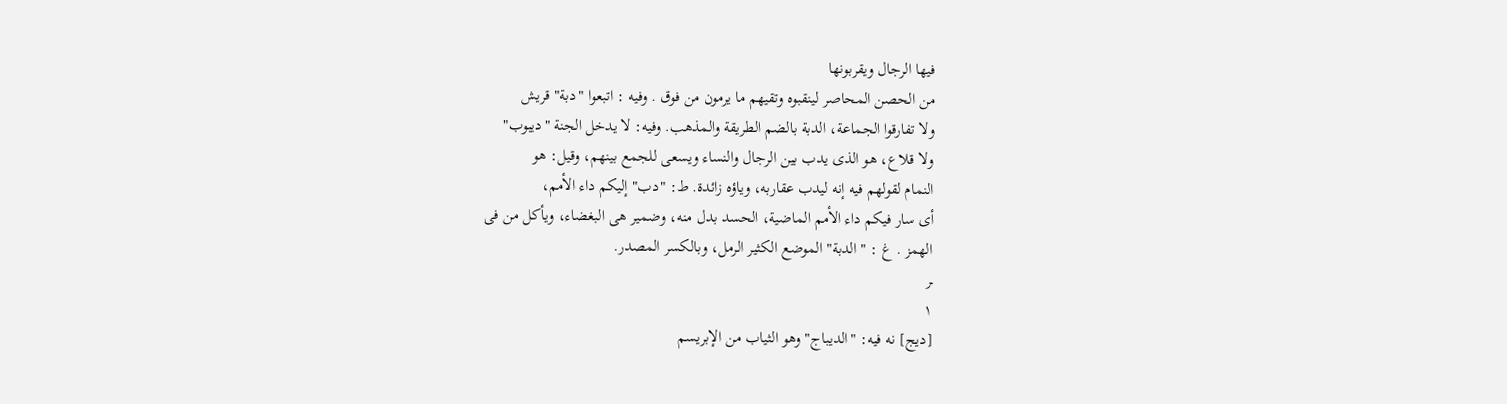فيها الرجال ويقربونها
من الحصن المحاصر لينقبوه وتقيهم ما يرمون من فوق . وفيه : اتبعوا "دبة" قريش
ولا تفارقوا الجماعة، الدبة بالضم الطريقة والمذهب. وفيه: لا يدخل الجنة "ديبوب"
ولا قلاع، هو الذى يدب بين الرجال والنساء ويسعى للجمع بينهم، وقيل: هو
النمام لقولهم فيه إنه ليدب عقاربه، وياؤه زائدة. ط: "دب" إليكم داء الأمم،
أى سار فيكم داء الأمم الماضية، الحسد بدل منه، وضمير هى البغضاء، ويأكل من فى
الهمز . غ : " الدبة" الموضع الكثير الرمل، وبالكسر المصدر.
ـر
١
[ديج] نه فيه: "الديباج" وهو الثياب من الإبريسم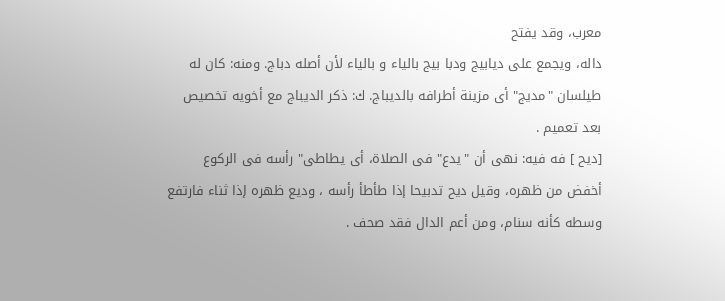معرب، وقد يفتح
داله، ويجمع على ديابيج ودبا بيج بالياء و بالياء لأن أصله دباج. ومنه: كان له
طيلسان "مديج" أى مزينة أطرافه بالديباج. ك: ذكر الديباج مع أخويه تخصيص
بعد تعميم .
[ديح ] فه فيه: نهى أن "يدع" فى الصلاة، أى يطاطى" رأسه فى الركوع
أخفض من ظهره، وقيل ديح تدبيحا إذا طأطأ رأسه ، وديع ظهره إذا ثناء فارتفع
وسطه كأنه سنام، ومن أعم الدال فقد صحف .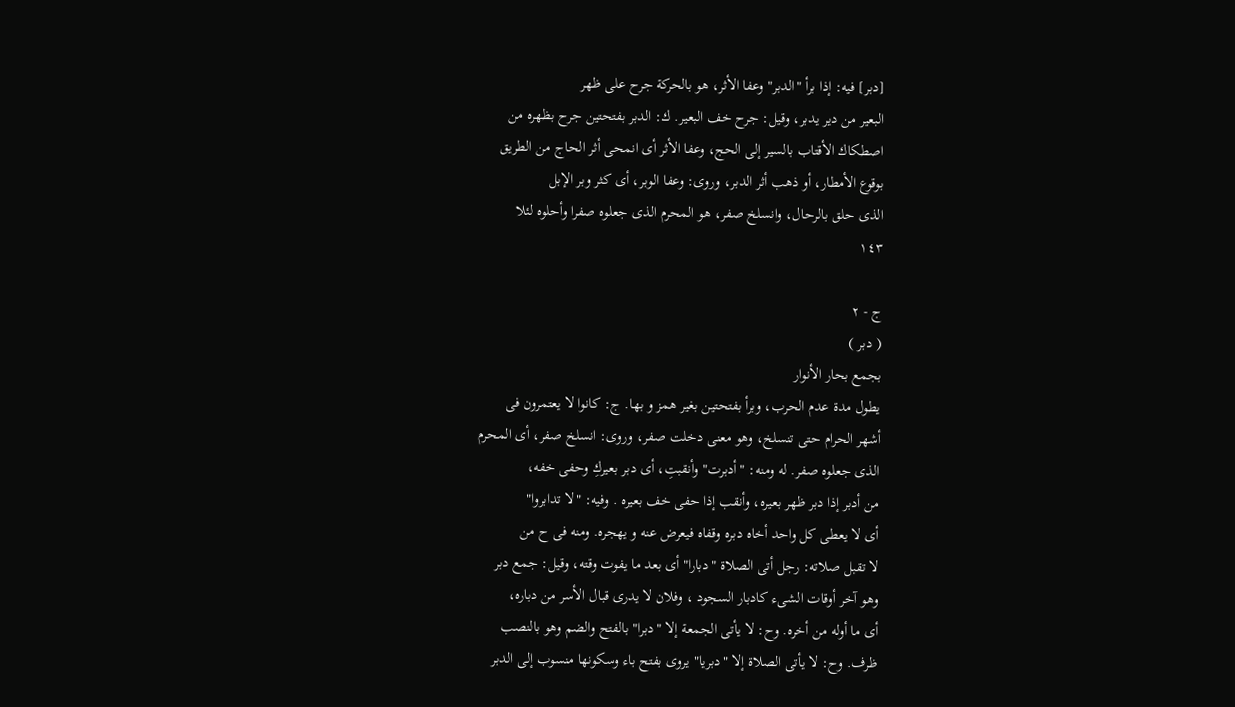[دبر] فيه: إذا برأ "الدبر" وعفا الأثر، هو بالحركة جرح على ظهر
البعير من دير يدبر، وقيل: جرح خف البعير. ك: الدبر بفتحتين جرح بظهره من
اصطكاك الأقتاب بالسير إلى الحج، وعفا الأثر أى انمحى أثر الحاج من الطريق
بوقوع الأمطار، أو ذهب أثر الدبر، وروى: وعفا الوبر، أى كثر وبر الإبل
الذى حلق بالرحال، وانسلخ صفر، هو المحرم الذى جعلوه صفرا وأحلوه لئلا
١٤٣

ج - ٢
( دبر )
بجمع بحار الأنوار
يطول مدة عدم الحرب، وبرأ بفتحتين بغير همز و بها. ج: كانوا لا يعتمرون فى
أشهر الحرام حتى تنسلخ، وهو معنى دخلت صفر، وروى: انسلخ صفر، أى المحرم
الذى جعلوه صفر. له ومنه: "أدبرت" وأنقبتِ، أى دبر بعيركِ وحفى خفه،
من أدبر إذا دبر ظهر بعيره، وأنقب إذا حفى خف بعيره . وفيه: "لا تدابروا"
أى لا يعطى كل واحد أخاه دبره وقفاه فيعرض عنه و يهجره. ومنه فى ح من
لا تقبل صلاته: رجل أتى الصلاة "دبارا" أى بعد ما يفوت وقته، وقيل: جمع دبر
وهو آخر أوقات الشىء كادبار السجود ، وفلان لا يدرى قبال الأسر من دباره،
أى ما أوله من أخره. وح: لا يأتى الجمعة إلا "دبرا" بالفتح والضم وهو بالنصب
ظرف. وح: لا يأتى الصلاة إلا "دبريا" يروى بفتح باء وسكونها منسوب إلى الدبر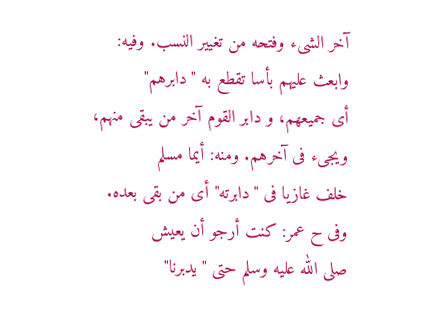آخر الشىء وفتحه من تغيير النسب. وفيه: وابعث عليهم بأسا تقطع به "دابرهم"
أى جميعهم، و دابر القوم آخر من يبقى منهم، ويجىء فى آخرهم. ومنه: أيما مسلم
خلف غازيا فى "دابرته" أى من بقى بعده. وفى ح عمر: كنت أرجو أن يعيش
صلى الله عليه وسلم حتى "يدبرنا"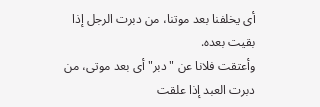أى يخلفنا بعد موتنا، من دبرت الرجل إذا بقيت بعده.
وأعتقت فلانا عن "دبر" أى بعد موتى، من دبرت العبد إذا علقت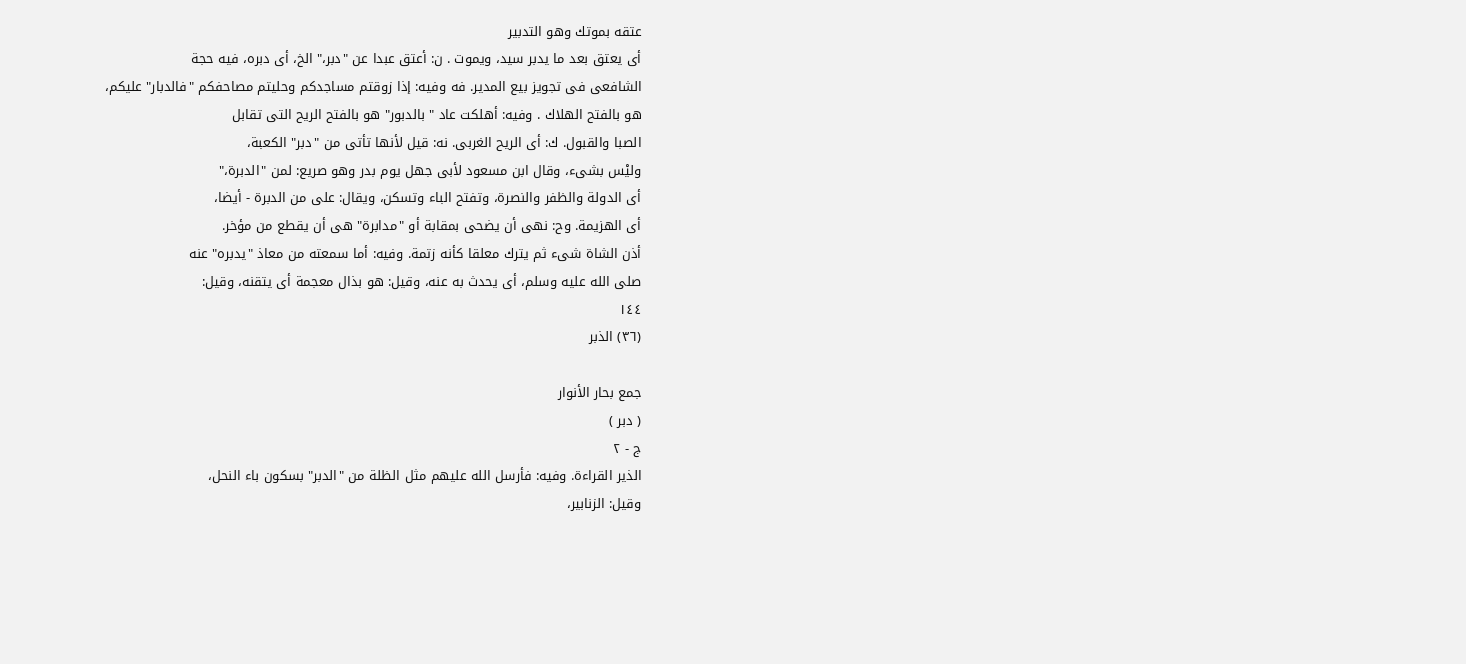عتقه بموتك وهو التدبير
أى يعتق بعد ما يدبر سيد، ويموت . ن: أعتق عبدا عن "دبر،" الخ، أى دبره، فيه حجة
الشافعى فى تجويز بيع المدير. فه وفيه: إذا زوقتم مساجدكم وحليتم مصاحفكم "فالدبار" عليكم،
هو بالفتح الهلاك . وفيه: أهلكت عاد " بالدبور" هو بالفتح الريح التى تقابل
الصبا والقبول. ك: أى الريح الغربى. نه: قيل لأنها تأتى من "دبر" الكعبة،
وليْس بشىء، وقال ابن مسعود لأبى جهل يوم بدر وهو صريع: لمن "الدبرة،"
أى الدولة والظفر والنصرة، وتفتح الباء وتسكن، ويقال: على من الدبرة - أيضا،
أى الهزيمة. وح: نهى أن يضحى بمقابة أو "مدابرة" هى أن يقطع من مؤخر.
أذن الشاة شىء ثم يترك معلقا كأنه زتمة. وفيه: أما سمعته من معاذ "يدبره" عنه
صلى الله عليه وسلم، أى يحدث به عنه، وقيل: هو بذال معجمة أى يتقنه، وقيل:
١٤٤
(٣٦) الذبر

جمع بحار الأنوار
( دبر )
ج - ٢
الذير القراءة. وفيه: فأرسل الله عليهم مثل الظلة من "الدبر" بسكون باء النحل،
وقيل: الزنابير،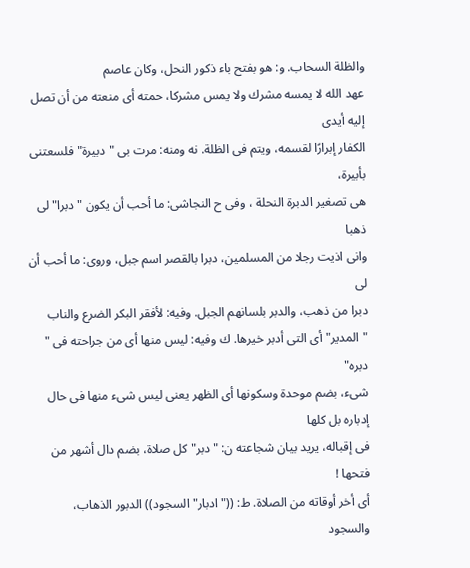والظلة السحاب. و: هو بفتح باء ذكور النحل، وكان عاصم
عهد الله لا يمسه مشرك ولا يمس مشركا، حمته أى منعته من أن تصل إليه أيدى
الكفار إبرارًا لقسمه، ويتم فى الظلة. نه ومنه: مرت بى "دبيرة" فلسعتنى بأبيرة،
هى تصغير الدبرة النحلة ، وفى ح النجاشى: ما أحب أن يكون " دبرا" لى ذهبا
وانى اذيت رجلا من المسلمين، دبرا بالقصر اسم جبل، وروى: ما أحب أن لى
دبرا من ذهب، والدبر بلسانهم الجبل. وفيه: لأفقر البكر الضرع والناب
"المدير" أى التى أدبر خيرها. ك وفيه: ليس منها أى من جراحته فى " دبره"
شىء، بضم موحدة وسكونها أى الظهر يعنى ليس شىء منها فى حال إدباره بل كلها
فى إقباله، يريد بيان شجاعته ن: "دبر" كل صلاة، بضم دال أشهر من فتحها !
أى أخر أوقاته من الصلاة. ط: (("ادبار" السجود)) الدبور الذهاب، والسجود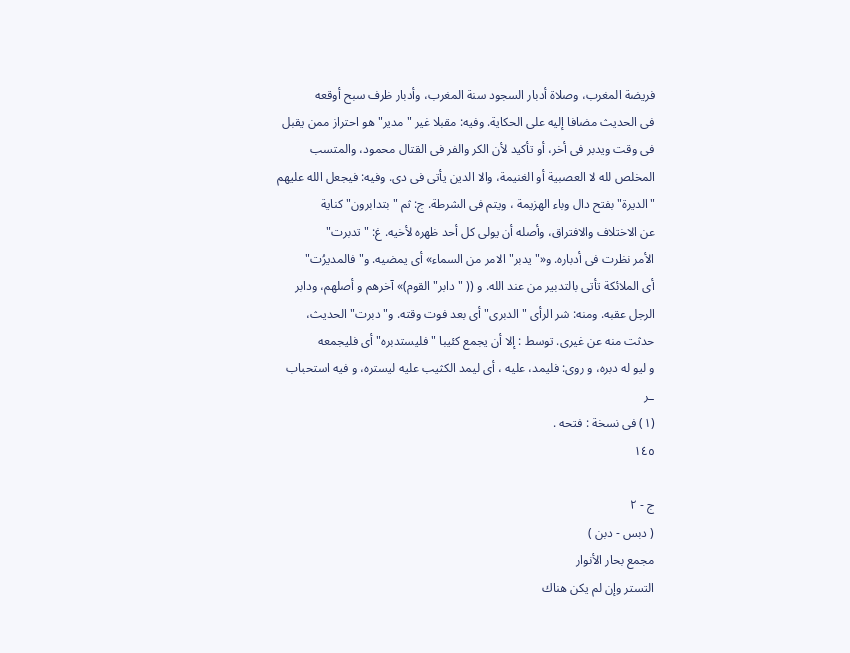فريضة المغرب، وصلاة أدبار السجود سنة المغرب، وأدبار ظرف سبح أوقعه
فى الحديث مضافا إليه على الحكاية. وفيه: مقبلا غير "مدير" هو احتراز ممن يقبل
فى وقت ويدبر فى أخر، أو تأكيد لأن الكر والفر فى القتال محمود، والمتسب
المخلص لله لا العصبية أو الغنيمة، والا الدين يأتى فى دى. وفيه: فيجعل الله عليهم
"الديرة" بفتح دال وباء الهزيمة ، ويتم فى الشرطة. ج: ثم "بتدابرون" كناية
عن الاختلاف والافتراق، وأصله أن يولى كل أحد ظهره لأخيه. غ: " تدبرت"
الأمر نظرت فى أدباره. و«"يدبر" الامر من السماء» أى يمضيه. و"فالمديرُت"
أى الملائكة تأتى بالتدبير من عند الله. و (( "دابر" القوم)» آخرهم و أصلهم، ودابر
الرجل عقبه. ومنه: شر الرأى "الدبرى" أى بعد فوت وقته. و"دبرت" الحديث،
حدثت منه عن غيرى. توسط : إلا أن يجمع كئيبا "فليستدبره" أى فليجمعه
و لیو له دبره، و روی: فلیمد، علیه ، أی لیمد الکثیب عليه ليسترہ، و فيه استحباب
ـر
(١) فى نسخة : فتحه .
١٤٥

ج - ٢
( دبس - دبن )
مجمع بحار الأنوار
التستر وإن لم يكن هناك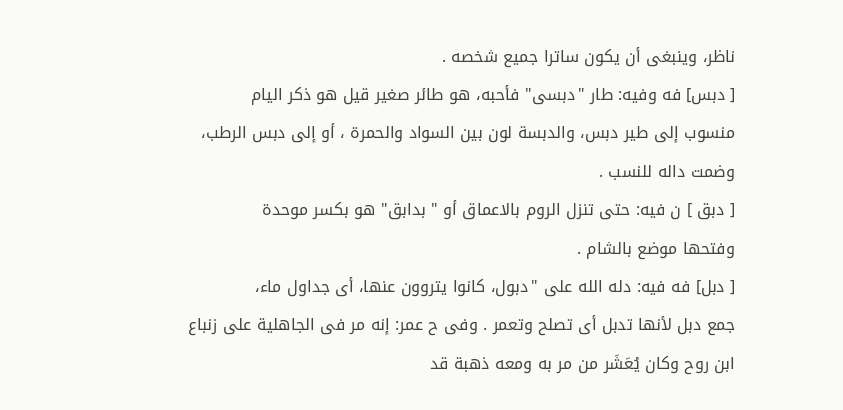ناظر، وينبغى أن يكون ساترا جميع شخصه .
[ دبس] فه وفيه: طار "دبسى" فأحبه، هو طائر صغير قيل هو ذكر اليام
منسوب إلى طير دبس، والدبسة لون بين السواد والحمرة ، أو إلى دبس الرطب،
وضمت داله للنسب .
[ دبق ] ن فيه: حتى تنزل الروم بالاعماق أو " بدابق" هو بكسر موحدة
وفتحها موضع بالشام .
[ دبل] فه فيه: دله الله على "دبول، كانوا يتروون عنها، أى جداول ماء،
جمع دبل لأنها تدبل أى تصلح وتعمر . وفى ح عمر: إنه مر فى الجاهلية على زنباع
ابن روح وكان يُعَشَر من مر به ومعه ذهبة قد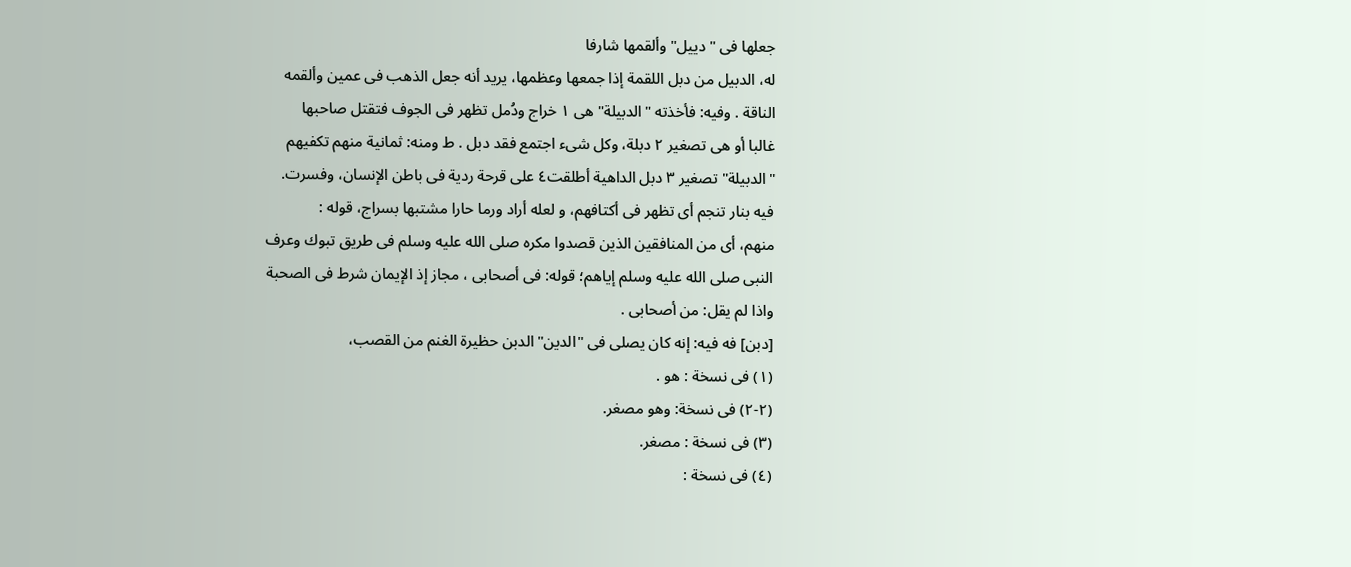جعلها فى " دييل" وألقمها شارفا
له، الدبيل من دبل اللقمة إذا جمعها وعظمها، يريد أنه جعل الذهب فى عمين وألقمه
الناقة . وفيه: فأخذته "الدبيلة" هى ١ خراج ودُمل تظهر فى الجوف فتقتل صاحبها
غالبا أو هى تصغير ٢ دبلة، وكل شىء اجتمع فقد دبل . ط ومنه: ثمانية منهم تكفيهم
"الدبيلة" تصغير ٣ دبل الداهية أطلقت٤ على قرحة ردية فى باطن الإنسان، وفسرت.
فيه بنار تنجم أى تظهر فى أكتافهم، و لعله أراد ورما حارا مشتبها بسراج، قوله :
منهم، أى من المنافقين الذين قصدوا مكره صلى الله عليه وسلم فى طريق تبوك وعرف
النبى صلى الله عليه وسلم إياهم؛ قوله: فى أصحابى ، مجاز إذ الإيمان شرط فى الصحبة
واذا لم يقل: من أصحابى .
[دبن] فه فيه: إنه كان يصلى فى "الدين" الدبن حظيرة الغنم من القصب،
(١) فى نسخة : هو .
(٢-٢) فى نسخة: وهو مصغر.
(٣) فى نسخة : مصغر.
(٤) فى نسخة :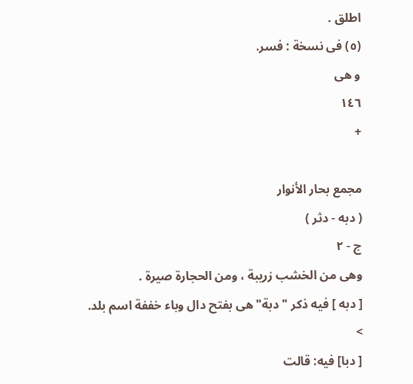اطلق .
(٥) فى نسخة : فسر.
و ھی
١٤٦
+

مجمع بحار الأنوار
( دبه - دثر )
ج - ٢
وهى من الخشب زريبة ، ومن الحجارة صيرة .
[ دبه ] فيه ذكر "دبة" هى بفتح دال وباء خففة اسم بلد.
>
[ دبا] فيه: قالت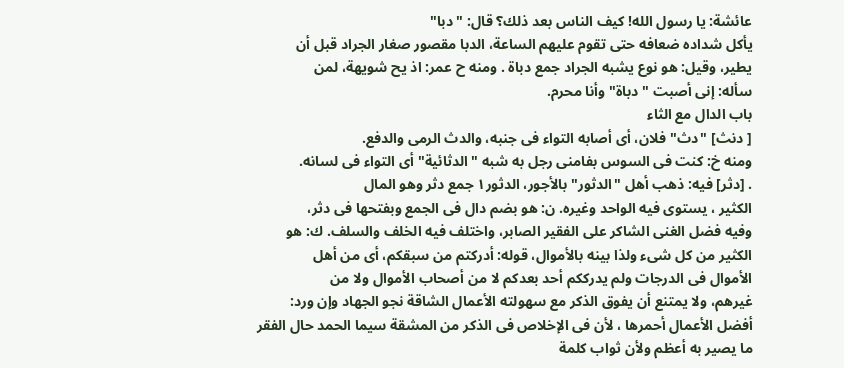عائشة: يا رسول الله! كيف الناس بعد ذلك؟ قال: "دبا"
يأكل شداده ضعافه حتى تقوم عليهم الساعة، الدبا مقصور صغار الجراد قبل أن
يطير، وقيل: هو نوع يشبه الجراد جمع دباة . ومنه ح عمر: اذ يح شويهة، لمن
سأله: إنى أصبت " دباة" وأنا محرم.
باب الدال مع الثاء
[ دنث] "دث" فلان، أى أصابه التواء فى جنبه، والدث الرمى والدفع.
ومنه خ: كنت فى السوس بفامنى رجل به شبه "الدثائية" أى التواء فى لسانه.
. [دثر] فيه: ذهب أهل "الدثور" بالأجور، الدثور١ جمع دثر وهو المال
الكثير ، يستوى فيه الواحد وغيره. ن: هو بضم دال فى الجمع وبفتحها فى دثر،
وفيه فضل الغنى الشاكر على الفقير الصابر، واختلف فيه الخلف والسلف. ك: هو
الكثير من كل شىء ولذا بينه بالأموال، قوله: أدركتم من سبقكم، أى من أهل
الأموال فى الدرجات ولم يدرككم أحد بعدكم لا من أصحاب الأموال ولا من
غيرهم، ولا يمتنع أن يفوق الذكر مع سهولته الأعمال الشاقة نجو الجهاد وإن ورد:
أفضل الأعمال أحمرها ، لأن فى الإخلاص فى الذكر من المشقة سيما الحمد حال الفقر
ما يصير به أعظم ولأن ثواب كلمة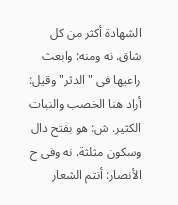الشهادة أكثر من كل شاق. نه ومنه: وابعث
راعيها فى "الدثر" وقيل: أراد هنا الخصب والنبات الكثير. ش: هو بفتح دال
وسكون مثلثة. نه وفى ح الأنصار: أنتم الشعار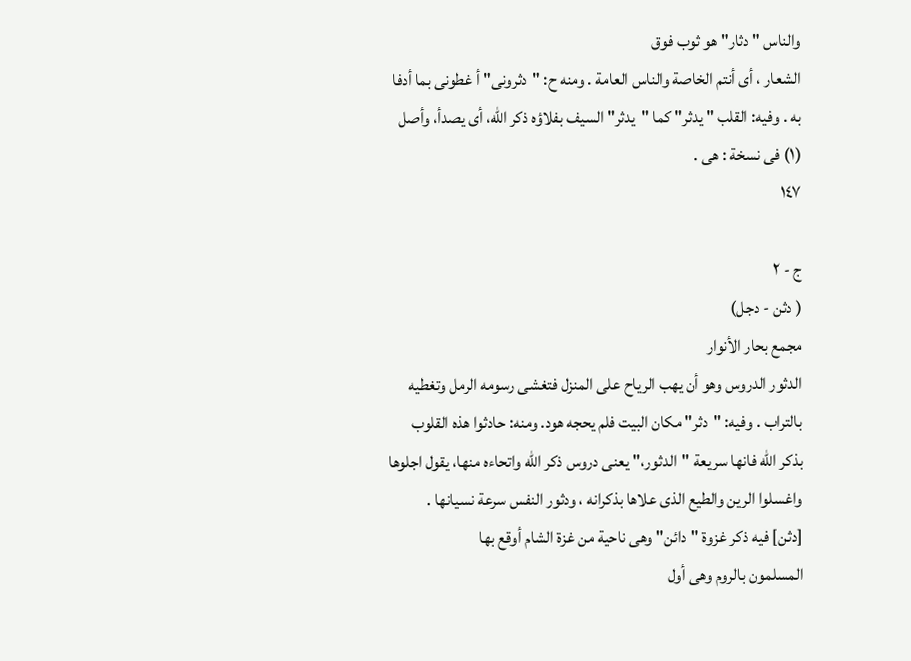والناس " دثار" هو ثوب فوق
الشعار ، أى أنتم الخاصة والناس العامة . ومنه ح: "دثرونى" أ غطونى بما أدفا
به . وفيه: القلب " يدثر" كما "يدثر" السيف بفلاؤه ذكر الله، أى يصدأ، وأصل
(١) فى نسخة : هى .
١٤٧

ج - ٢
( دثن - دجل)
مجمع بحار الأنوار
الدثور الدروس وهو أن يهب الرياح على المنزل فتغشى رسومه الرمل وتغطيه
بالتراب . وفيه: "دثر" مكان البيت فلم يحجه هود. ومنه: حادثوا هذه القلوب
بذكر الله فانها سريعة "الدثور،" يعنى دروس ذكر الله واتحاءه منها، يقول اجلوها
واغسلوا الرين والطيع الذى علاها بذكرانه ، ودثور النفس سرعة نسيانها .
[دثن] فيه ذكر غزوة "دائن" وهى ناحية من غزة الشام أوقع بها
المسلمون بالروم وهى أول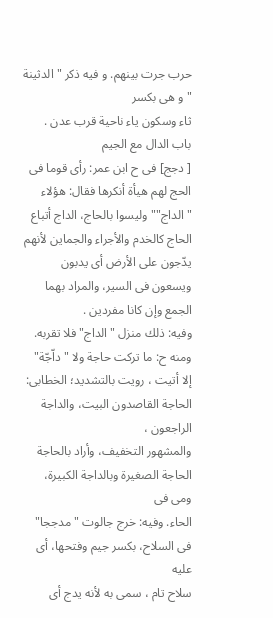حرب جرت بينهم. و فيه ذكر " الدثينة " و هى بكسر
ثاء وسكون ياء ناحية قرب عدن .
باب الدال مع الجيم
[ دجج] فى ح ابن عمر: رأى قوما فى الحج لهم هيأة أنكرها فقال: هؤلاء
"الداج"" وليسوا بالحاج، الداج أتباع الحاج كالخدم والأجراء والجماين لأنهم
يدّجون على الأرض أى يدبون ويسعون فى السير، والمراد بهما الجمع وإن كانا مفردين .
وفيه: ذلك منزل "الداج" فلا تقربه. ومنه ح: ما تركت حاجة ولا " داّجّة"
إلا أتيت ، رويت بالتشديد؛ الخطابى: الحاجة القاصدون البيت، والداجة الراجعون ،
والمشهور التخفيف، وأراد بالحاجة الحاجة الصغيرة وبالداجة الكبيرة، ومى فى
الحاء. وفيه: خرج جالوت " مدججا" فى السلاح، بكسر جيم وفتحها، أى عليه
سلاح تام ، سمى به لأنه يدج أى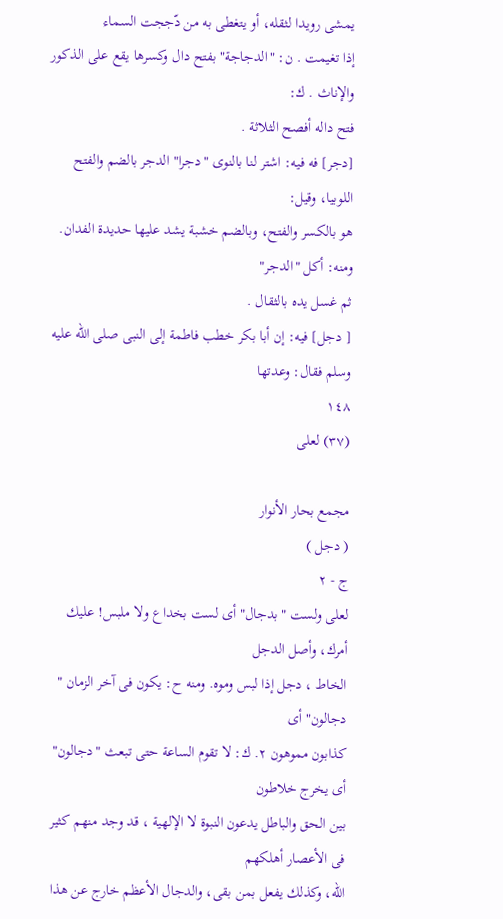يمشى رويدا لثقله، أو يتغطى به من دّججت السماء
إذا تغيمت . ن: "الدجاجة" بفتح دال وكسرها يقع على الذكور والإناث . ك:
فتح داله أفصح الثلاثة .
[دجر] فه فيه: اشتر لنا بالنوى "دجرا" الدجر بالضم والفتح اللوبيا، وقيل:
هو بالكسر والفتح، وبالضم خشبة يشد عليها حديدة الفدان. ومنه: أكل "الدجر"
ثم غسل يده بالثقال .
[ دجل] فيه: إن أبا بكر خطب فاطمة إلى النبى صلى الله عليه وسلم فقال: وعدتها
١٤٨
(٣٧) لعلى

مجمع بحار الأنوار
( دجل )
ج - ٢
لعلى ولست "بدجال" أى لست بخداع ولا ملبس! عليك أمرك، وأصل الدجل
الخاط ، دجل إذا لبس وموه. ومنه ح: يكون فى آخر الزمان " دجالون" أى
كذابون مموهون ٢. ك: لا تقوم الساعة حتى تبعث "دجالون" أى يخرج خلاطون
بين الحق والباطل يدعون النبوة لا الإلهية ، قد وجد منهم كثير فى الأعصار أهلكهم
الله، وكذلك يفعل بمن بقى، والدجال الأعظم خارج عن هذا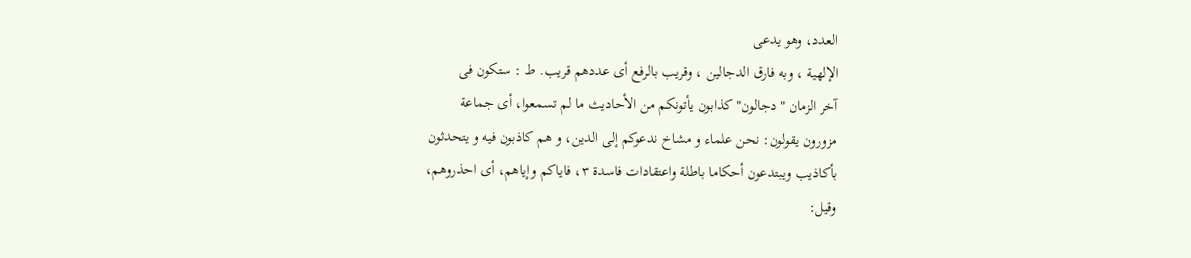العدد، وهو يدعى
الإلهية ، وبه فارق الدجالين ، وقريب بالرفع أى عددهم قريب. ط : ستكون فى
آخر الزمان "دجالون" كذابون يأتونكم من الأحاديث ما لم تسمعوا، أى جماعة
مزورون يقولون: نحن علماء و مشاخ ندعوكم إلی الدین، و هم كاذبون فيه و يتحدثون
بأكاذيب ويبتدعون أحكاما باطلة واعتقادات فاسدة ٣، فاياكم وإياهم، أى احذروهم،
وقيل: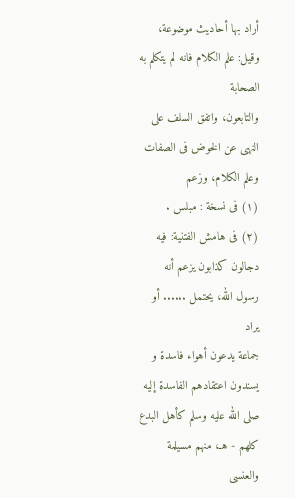أراد بها أحاديث موضوعة، وقيل: علم الكلام فانه لم يتكلم به الصحابة
والتابعون، واتفق السلف على النهى عن الخوض فى الصفات وعلم الكلام، وزعم
(١) فى نسخة : مبلس .
(٢) فى هامش الفتنية: فيه دجالون كذابون يزعم أنه رسول الله، يحتمل ...... أو يراد
جماعة يدعون أهواء فاسدة و يسندون اعتقادهم الفاسدة إليه صلى الله عليه وسلم كأهل البدع
كلهم - هـ، منهم مسيلمة والعنسى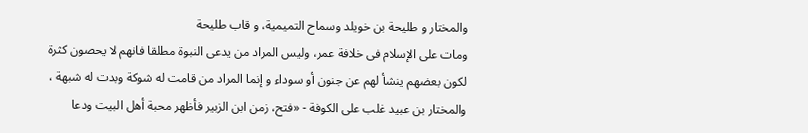والمختار و طليحة بن خويلد وسماح التميمية، و قاب طليحة
ومات على الإسلام فى خلافة عمر، وليس المراد من يدعى النبوة مطلقا فانهم لا يحصون كثرة
لكون بعضهم ينشأ لهم عن جنون أو سوداء و إنما المراد من قامت له شوكة وبدت له شبهة ،
والمختار بن عبيد غلب على الكوفة - «فتح، زمن ابن الزبير فأظهر محبة أهل البيت ودعا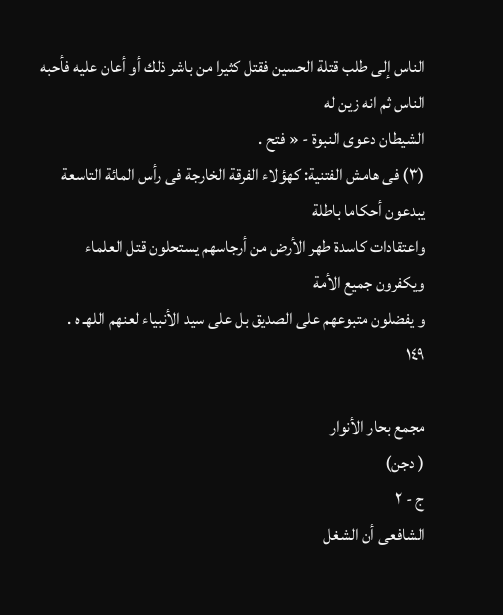الناس إلى طلب قتلة الحسين فقتل كثيرا من باشر ذلك أو أعان عليه فأحبه الناس ثم انه زين له
الشيطان دعوى النبوة - « فتح .
(٣) فى هامش الفتنية: كهؤلاء الفرقة الخارجة فى رأس المائة التاسعة يبدعون أحكاما باطلة
واعتقادات كاسدة طهر الأرض من أرجاسهم يستحلون قتل العلماء ويكفرون جميع الأمة
و يفضلون متبوعهم على الصدیق بل على سيد الأنبياء لعنهم اللهـ ه .
١٤٩

مجمع بحار الأنوار
( دجن)
ج - ٢
الشافعى أن الشغل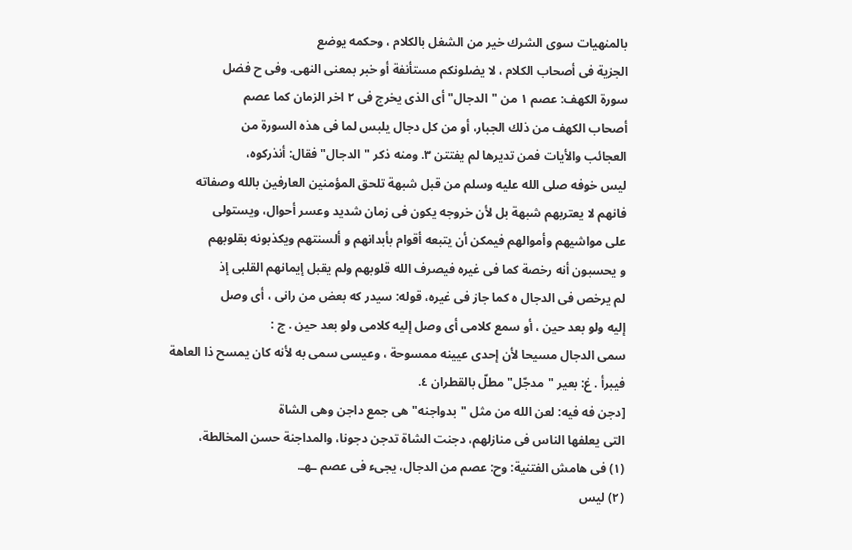بالمنهيات سوى الشرك خير من الشغل بالكلام ، وحكمه يوضع
الجزية فى أصحاب الكلام ، لا يضلونكم مستأنفة أو خبر بمعنى النهى. وفى ح فضل
سورة الكهف: عصم ١ من "الدجال" أى الذى يخرج فى ٢ اخر الزمان كما عصم
أصحاب الكهف من ذلك الجبار، أو من كل دجال يلبس لما فى هذه السورة من
العجائب والأيات فمن تديرها لم يفتتن ٣. ومنه ذكر "الدجال" فقال: أنذركوه،
ليس خوفه صلى الله عليه وسلم من قبل شبهة تلحق المؤمنين العارفين بالله وصفاته
فانهم لا يعتربهم شبهة بل لأن خروجه يكون فى زمان شديد وعسر أحوال، ويستولى
على مواشيهم وأموالهم فيمكن أن يتبعه أقوام بأبدانهم و ألسنتهم ويكذبونه بقلوبهم
و يحسبون أنه رخصة كما فى غيره فيصرف الله قلوبهم ولم يقبل إيمانهم القلبى إذ
لم يرخص فی الدجال ہ کما جاز فی غیرہ، قوله: سیدر که بعض من رانی ، أی وصل
إليه ولو بعد حين ، أو سمع كلامى أى وصل إليه كلامى ولو بعد حين . ج :
سمى الدجال مسيحا لأن إحدى عيينه ممسوحة ، وعيسى سمى به لأنه كان يمسح ذا العاهة
فيبرأ . غ: بعير "مدجّل" مطلّ بالقطران ٤.
[دجن فه فيه: لعن الله من مثل "بدواجنه" هى جمع داجن وهى الشاة
التى يعلفها الناس فى منازلهم، دجنت الشاة تدجن دجونا، والمداجنة حسن المخالطة،
(١) فى هامش الفتنية: وح: عصم من الدجال، يجىء فى عصم ـهـ.
(٢) ليس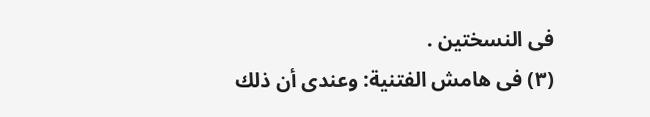فى النسختين .
(٣) فى هامش الفتنية: وعندى أن ذلك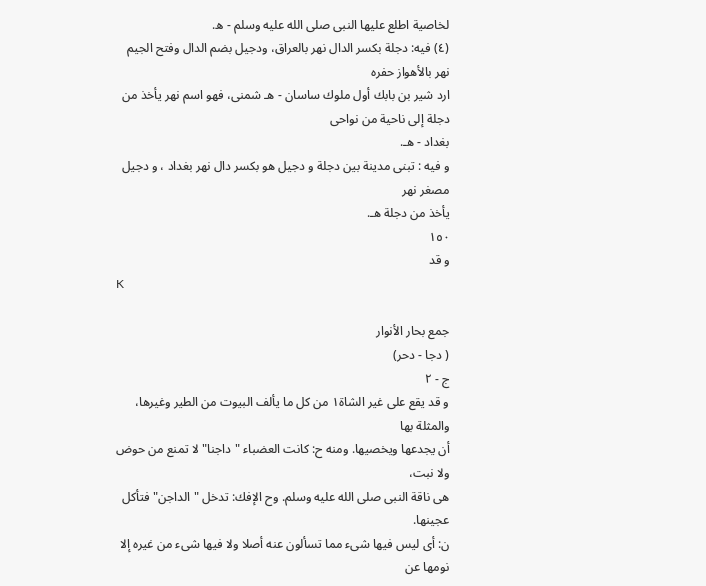لخاصية اطلع عليها النبى صلى الله عليه وسلم - ه.
(٤) فيه: دجلة بكسر الدال نهر بالعراق، ودجيل بضم الدال وفتح الجيم نهر بالأهواز حفره
ارد شير بن بابك أول ملوك ساسان - هـ شمنى، فهو اسم نهر يأخذ من دجلة إلى ناحية من نواحى
بغداد - هـ.
و فيه : تبنى مدينة بین دجلة و دجیل هو بکسر دال نهر بغداد ، و دجيل مصغر نهر
يأخذ من دجلة هـ.
١٥٠
و قد
K

جمع بحار الأنوار
( دجا - دحر)
ج - ٢
و قد يقع على غير الشاة١ من كل ما يألف البيوت من الطير وغيرها، والمثلة بها
أن يجدعها ويخصيها. ومنه ح: كانت العضباء "داجنا" لا تمنع من حوض ولا نبت،
هى ناقة النبى صلى الله عليه وسلم. وح الإفك: تدخل "الداجن" فتأكل عجينها.
ن: أى ليس فيها شىء مما تسألون عنه أصلا ولا فيها شىء من غيره إلا نومها عن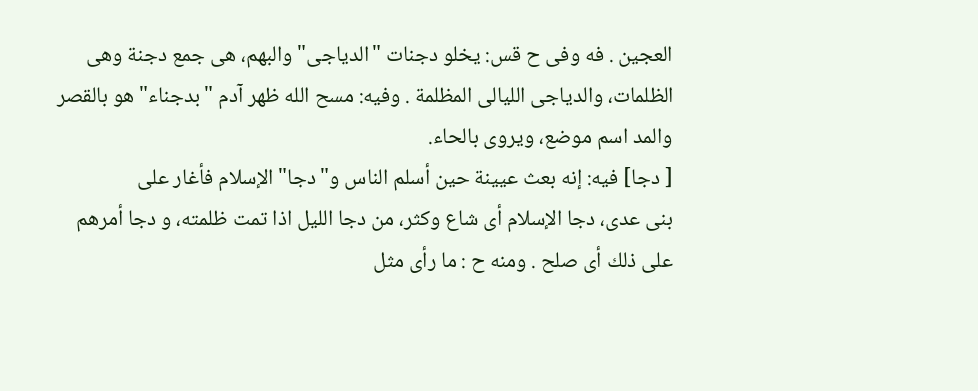العجين . فه وفى ح قس: يخلو دجنات "الدياجى" والبهم، هى جمع دجنة وهى
الظلمات، والدياجى الليالى المظلمة . وفيه: مسح الله ظهر آدم "بدجناء" هو بالقصر
والمد اسم موضع، ويروى بالحاء.
[ دجا] فيه: إنه بعث عيينة حين أسلم الناس و"دجا" الإسلام فأغار على
بنى عدى، دجا الإسلام أى شاع وكثر، من دجا الليل اذا تمت ظلمته، و دجا أمرهم
على ذلك أى صلح . ومنه ح : ما رأى مثل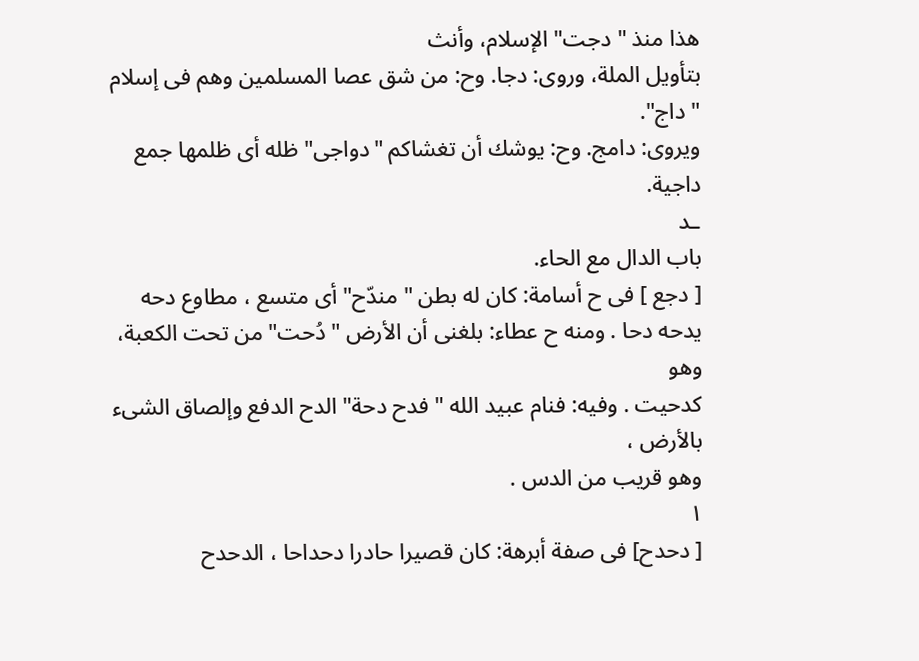هذا منذ " دجت" الإسلام، وأنث
بتأويل الملة، وروى: دجا. وح: من شق عصا المسلمين وهم فى إسلام " داج".
ويروى: دامج. وح: يوشك أن تغشاكم "دواجى" ظله أى ظلمها جمع داجية.
ـد
باب الدال مع الحاء.
[ دجع ] فى ح أسامة: كان له بطن " مندّح" أى متسع ، مطاوع دحه
يدحه دحا . ومنه ح عطاء: بلغنى أن الأرض "دُحت" من تحت الكعبة، وهو
كدحيت . وفيه: فنام عبيد الله " فدح دحة" الدح الدفع وإلصاق الشىء بالأرض ،
وهو قريب من الدس .
١
[ دحدح] فى صفة أبرهة: كان قصيرا حادرا دحداحا ، الدحدح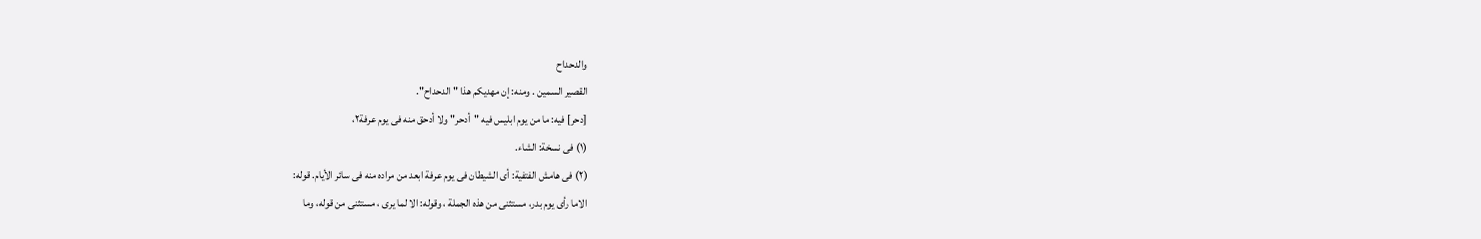والدحداح
القصير السمين . ومنه: إن مهديكم هذا " الدحداح".
[دحر] فيه: ما من يوم ابليس فيه "أدحر" ولا أدحق منه فى يوم عرفة٢،
(١) فى نسخة: الشاء.
(٢) فى هامش الفتفية: أى الشيطان فى يوم عرفة ابعد من مراده منه فى سائر الأيام. قوله:
الاما رأى يوم بدر، مستثنى من هذه الجملة ، وقوله: الا لما يرى ، مستثنى من قوله، وما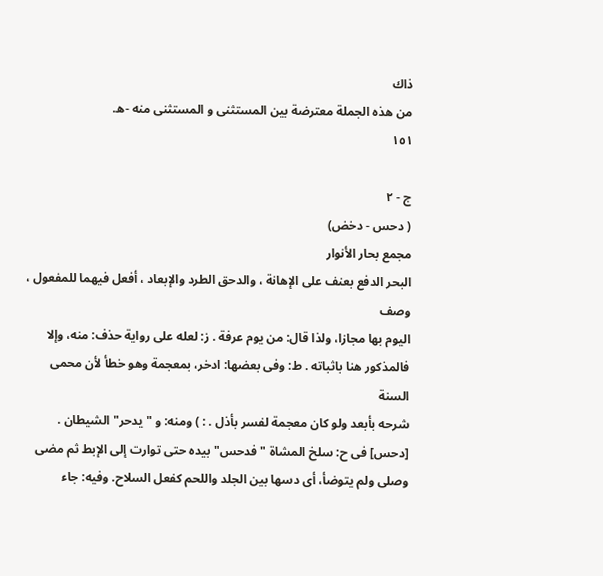ذاك
من هذه الجملة معترضة بين المستثنى و المستثنى منه -ه.
١٥١

ج - ٢
( دحس - دخض)
مجمع بحار الأنوار
البحر الدفع بعنف على الإهانة ، والدحق الطرد والإبعاد ، أفعل فيهما للمفعول ، وصف
اليوم بها مجازا، ولذا قال: من يوم عرفة . ز: لعله على رواية حذف: منه، وإلا
فالمذكور هنا باثباته . ط: وفى بعضها: ادخر، بمعجمة وهو خطأ لأن محمى السنة
شرحه بأبعد ولو كان معجمة لفسر بأذل . : ) ومنه: و " يدحر" الشيطان .
[دحس] فى ح: سلخ المشاة " فدحس" بيده حتى توارت إلى الإبط ثم مضى
وصلى ولم يتوضأ، أى دسها بين الجلد واللحم كفعل السلاح. وفيه: جاء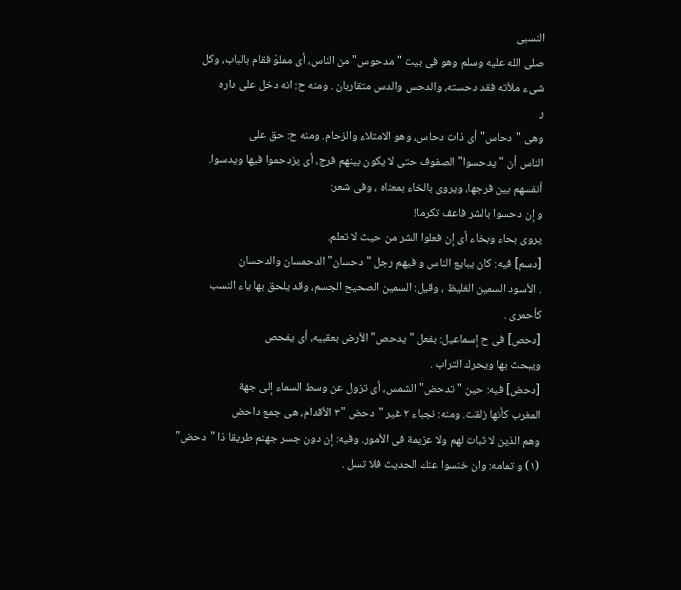النسبى
صلى الله عليه وسلم وهو فى بيت "مدحوس" من الناس، أى مملوّ فقام بالباب، وكل
شىء ملأته فقد دحسته، والدحس والدس متقاربان . ومنه ح: انه دخل على داره
ر
وهى "دحاس" أى ذات دحاس، وهو الامتلاء والزحام. ومنه ح: حق على
الناس أن " يدحسوا" الصفوف حتى لا يكون بينهم فرج، أی یزدحموا فيها ويدسوا.
أنفسهم بين فرجها، ويروى بالخاء بمعناه ، وفى شعر:
و إن دحسوا بالشر فاعف تكرما!
يروى بحاء وبخاء أى إن فعلوا الشر من حيث لا تعلم.
[دسم] فيه: كان يبايع الناس و فيهم رجل " دحسان" الدحمسان والدحسان
. الأسود السمين الغليظ ، وقيل: السمين الصحيح الجسم، وقد يلحق بها ياء النسب
كأحمرى .
[دحص] فى ح إسماعيل: بفعل " يدحص" الأرض بعقبيه، أى يفحص
ويبحث بها ويحرك التراب .
[دحض] فيه: حين " تدحض" الشمس، أى تزول عن وسط السماء إلى جهة
المغرب كأنها زلقت. ومنه: نجباء ٢ غير "دحض "٣ الأقدام، هى جمع داحض
وهم الذين لا ثبات لهم ولا عزيمة فى الأمور. وفيه: إن دون جسر جهنم طريقا ذا "دحض"
(١) و تمامه: وان خنسوا عنك الحديث فلا تسل .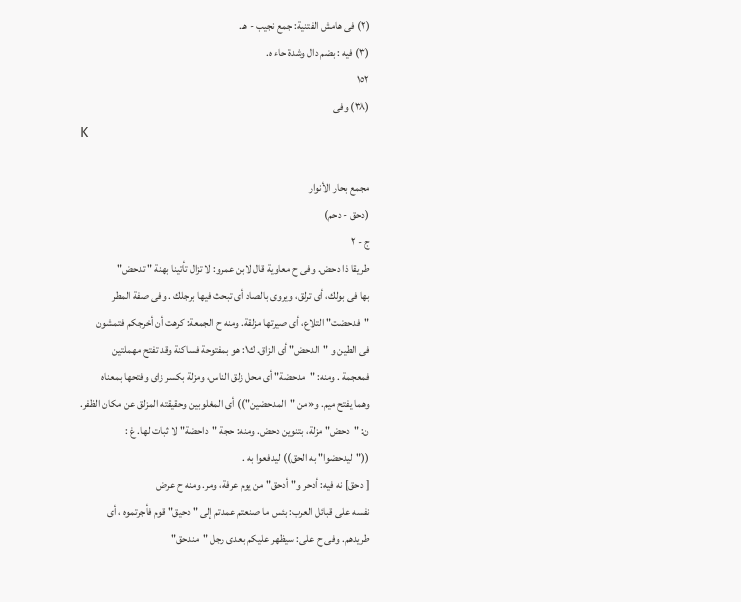(٢) فى هامش الفتنية: جمع نجيب - هـ.
(٣) فيه : بضم دال وشدة حاء ه.
١٥٢
(٣٨) وفى
K

مجمع بحار الأنوار
(دحق - دحم)
ج - ٢
طريقا ذا دحض. وفى ح معاوية قال لابن عمرو: لا تزال تأتينا بهنة " تدحض"
بها فى بولك، أى ترلق، ويروى بالصاد أى تبحث فيها برجلك . وفى صفة المطر
"فدحضت" التلاع، أى صيرتها مزلقة. ومنه ح الجمعة: كرهت أن أخرجكم فتمشون
فى الطين و "الدحض" أى الزاق. ك١: هو بمفتوحة فساكنة وقد تفتح مهملتين
فمعجمة . ومنه: "مدحضة" أى محل زلق الناس، ومزلة بكسر زاى وفتحها بمعناه
وهما يفتح ميم. و«من "المدحضين")) أى المغلوبين وحقيقته المزلق عن مكان الظفر.
ن: "دحض" مزلة، بتنوين دحض. ومنه: حجة "داحضة" لا ثبات لها. غ :
(("ليدحضوا" به الحق)) ليدفعوا به .
[ دحق] نه فيه: أدحر و"أدحق" من يوم عرفة، ومر. ومنه ح عرض
نفسه على قبائل العرب: بئس ما صنعتم عمدتم إلى " دحيق" قوم فأجرتموه ، أى
طريدهم. وفى ح على: سيظهر عليكم بعدى رجل "مندحق"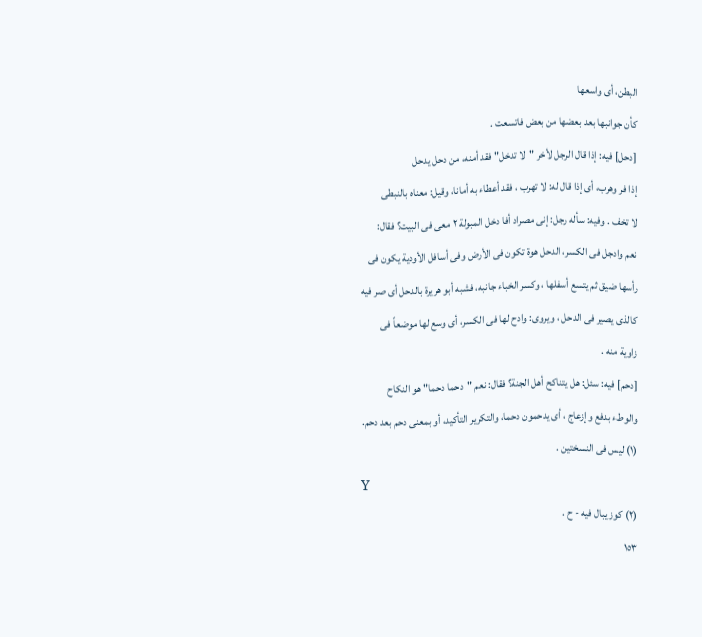البطن، أى واسعها
كأن جوانبها بعد بعضها من بعض فاتسعت .
[دحل] فيه: إذا قال الرجل لأخر "لا تدخل" فقد أمنه، من دحل يدحل
إذا فر وهرب، أى إذا قال له: لا تهرب ، فقد أعطاء به أمانا، وقيل: معناه بالنبطى
لا تخف . وفيه: سأله رجل: إنى مصراد أفا دخل المبولة ٢ معى فى البيت؟ فقال:
نعم وادجل فى الكسر، الدحل هوة تكون فى الأرض وفى أسافل الأودية يكون فى
رأسها ضيق ثم يتسع أسفلها ، وكسر الخباء جانبه، فشبه أبو هريرة بالدحل أى صر فيه
كالذى يصير فى الدحل ، ويروى: وادح لها فى الكسر، أى وسع لها موضعاً فى
زاوية منه .
[دحم] فيه: سئل: هل يتناكح أهل الجنة؟ فقال: نعم "دحما دحما" هو النكاح
والوطء بدفع وإزعاج ، أى يدحمون دحما، والتكرير التأكيد، أو بمعنى دحم بعد دحم.
(١) ليس فى النسختين .
Y
(٢) کوز یبال فيه - ح .
١٥٣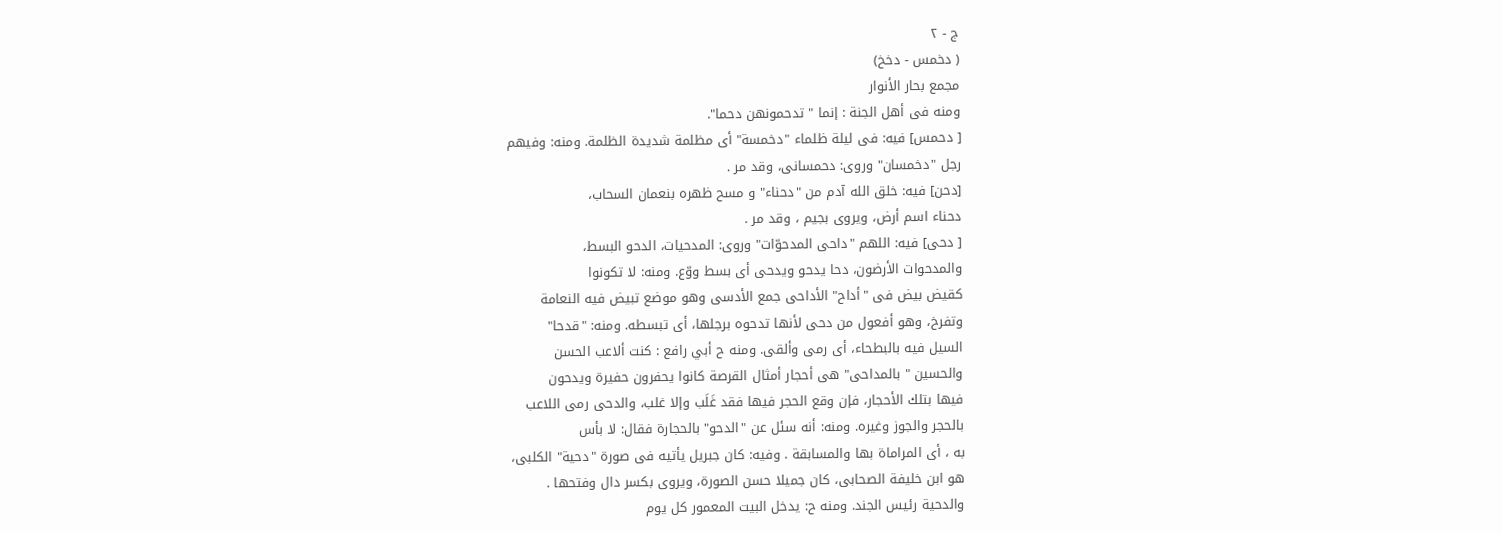ج - ٢
( دخمس - دخخ)
مجمع بحار الأنوار
ومنه فى أهل الجنة : إنما " تدحمونهن دحما".
[ دحمس] فيه: فى ليلة ظلماء "دخمسة" أى مظلمة شديدة الظلمة. ومنه: وفيهم
رجل "دخمسان" وروى: دحمسانى، وقد مر .
[دحن] فيه: خلق الله آدم من "دحناء" و مسح ظهره بنعمان السحاب،
دحناء اسم أرض، ويروى بجيم ، وقد مر .
[ دحى] فيه: اللهم "داحى المدحوّات" وروى: المدحيات، الدحو البسط،
والمدحوات الأرضون، دحا يدحو ويدحى أى بسط ووّع. ومنه: لا تكونوا
كقيض بيض فى "أداح" الأداحى جمع الأدسى وهو موضع تبيض فيه النعامة
وتفرخ، وهو أفعول من دحى لأنها تدحوه برجلها، أى تبسطه. ومنه: "قدحا"
السيل فيه بالبطحاء، أى رمى وألقى. ومنه ح أبي رافع : كنت ألاعب الحسن
والحسين " بالمداحى" هى أحجار أمثال القرصة كانوا يحفرون حفيرة ويدحون
فيها بتلك الأحجار، فإن وقع الحجر فيها فقد غَلَب وإلا غلب، والدحى رمى اللاعب
بالحجر والجوز وغيره. ومنه: أنه سئل عن "الدحو" بالحجارة فقال: لا بأس
به ، أى المراماة بها والمسابقة . وفيه: كان جبريل يأتيه فى صورة "دحية" الكلبى،
هو ابن خليفة الصحابى، كان جميلا حسن الصورة، ويروى بكسر دال وفتحها .
والدحية رئيس الجند. ومنه ح: يدخل البيت المعمور كل يوم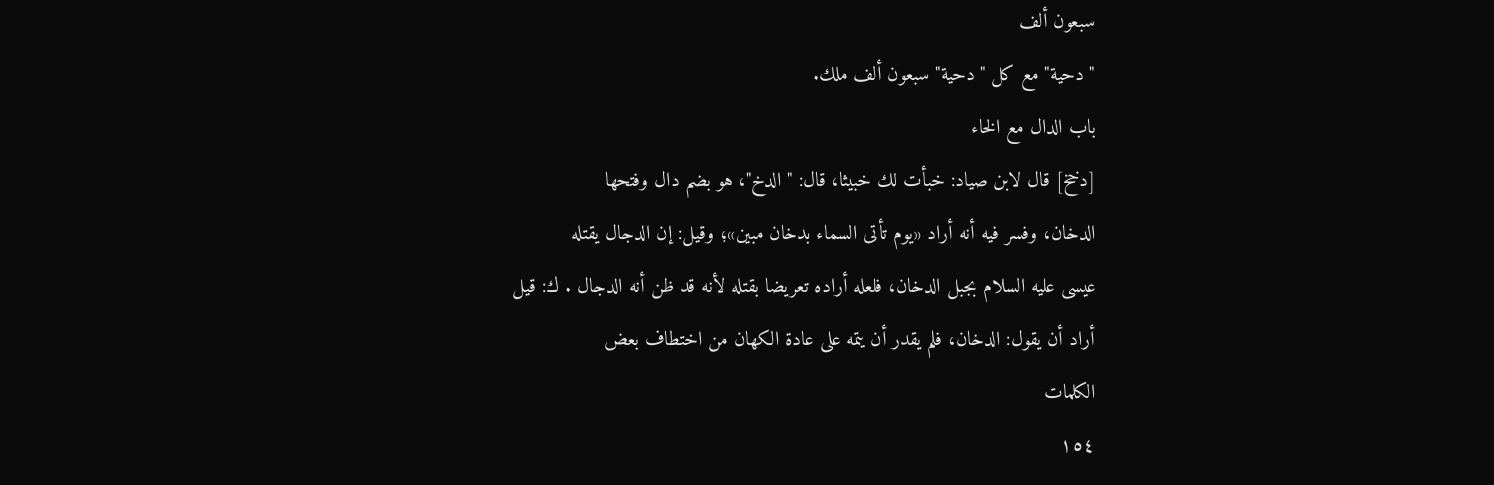سبعون ألف
"دحية" مع كل "دحية" سبعون ألف ملك.
باب الدال مع الخاء
[دخخ] قال لابن صياد: خبأت لك خبيثا، قال: " الدخ"، هو بضم دال وفتحها
الدخان، وفسر فيه أنه أراد «يوم تأتى السماء بدخان مبين»؛ وقيل: إن الدجال يقتله
عيسى عليه السلام بجبل الدخان، فلعله أراده تعريضا بقتله لأنه قد ظن أنه الدجال . ك: قيل
أراد أن يقول: الدخان، فلم يقدر أن يتمه على عادة الكهان من اختطاف بعض
الكلمات
١٥٤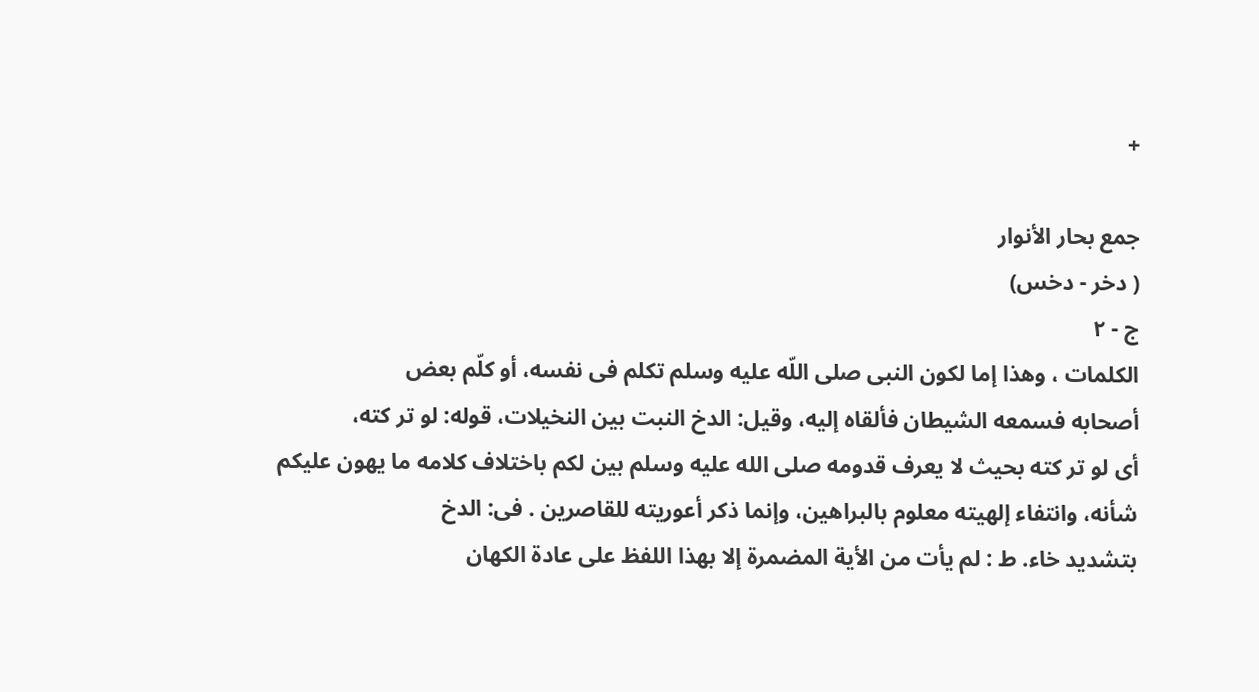+

جمع بحار الأنوار
( دخر - دخس)
ج - ٢
الكلمات ، وهذا إما لكون النبى صلى اللّه عليه وسلم تكلم فى نفسه، أو كلّم بعض
أصحابه فسمعه الشيطان فألقاه إليه، وقيل: الدخ النبت بين النخيلات، قوله: لو تر كته،
أی لو تر کته بحیث لا یعرف قدومه صلى الله عليه وسلم بین لكم باختلاف كلامه ما يهون عليكم
شأنه، وانتفاء إلهيته معلوم بالبراهين، وإنما ذكر أعوريته للقاصرين . فى: الدخ
بتشديد خاء. ط : لم يأت من الأية المضمرة إلا بهذا اللفظ على عادة الكهان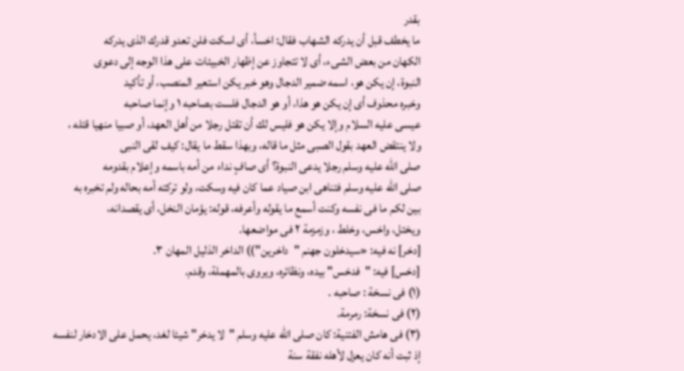بقدر
ما يخطف قبل أن يدركه الشهاب فقال: اخسأ، أى اسكت فلن تعدو قدرك الذى يدركه
الكهان من بعض الشىء، أى لا تتجاوز عن إظهار الخبيئات على هذا الوجه إلى دعوى
النبوة، إن يكن هو، اسمه ضمير الدجال وهو خبر يكن استعير المنصب، أو تأكيد
وخبره محذوف أى إن يكن هو هذا، أو هو الدجال فلست بصاحبه ١ وإنما صاحبه
عيسى عليه السلام وإلا يكن هو فليس لك أن تقتل رجلا من أهل العهد، أو صبيا منهيا قتله ،
ولا ينتقض العهد بقول الصبى مثل ما قاله، وبهذا سقط ما يقال: كيف لقى النبى
صلى الله عليه وسلم رجلا يدعى النبوة؟ أى صافٍ نداء من أمه باسمه وإعلام بقدومه
صلى الله عليه وسلم فتناهى ابن صياد عما كان فيه وسكت، ولو تركته أمه بحاله ولم تخبره به
بين لكم ما فى نفسه وكنت أسمع ما يقوله وأعرفه، قوله: يؤمان النخل، أى يقصدانه،
ويختل، واخس، وخلط ، وزمزمة ٢ فى مواضعها.
[دخر] نه فيه: «سيدخلون جهنم "داخرين")) الداخر الذليل المهان ٣.
[دخس] فيه: "فدخس" بيده، ونظائره، ويروى بالمهملة، وقدم.
(١) فى نسخة : صاحبه .
(٢) فى نسخة: رمرمة.
(٣) فى هامش الفتنية: كان صلى الله عليه وسلم "لا يدخر" شيئا لغد، يحمل على الادخار لنفسه
إذ ثبت أنه كان يعزل لأهله نفقة سنة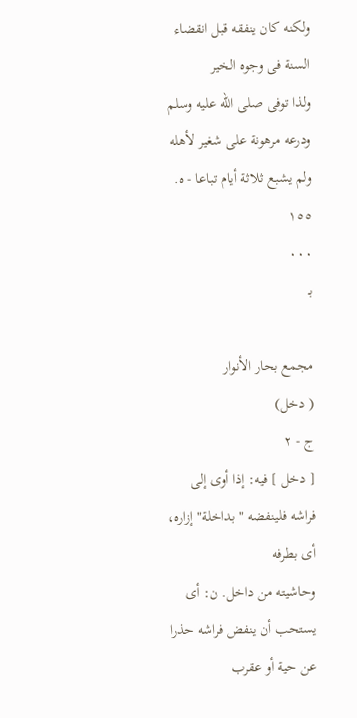ولكنه كان ينفقه قبل انقضاء السنة فى وجوه الخير
ولذا توفى صلى الله عليه وسلم ودرعه مرهونة على شغير لأهله ولم يشبع ثلاثة أيام تباعا - ه.
١٥٥
٠٠٠
بـ

مجمع بحار الأنوار
( دخل)
ج - ٢
[ دخل ] فيه: إذا أوى إلى فراشه فلينفضه " بداخلة" إزاره، أى بطرفه
وحاشيته من داخل. ن: أى يستحب أن ينفض فراشه حذرا عن حية أو عقرب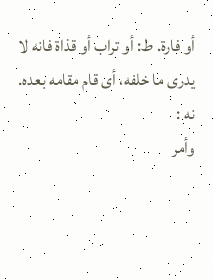أو فارة. ط: أو تراب أو قذاة فانه لا يدرى ما خلفه، أى قام مقامه بعده. نه :
وأمر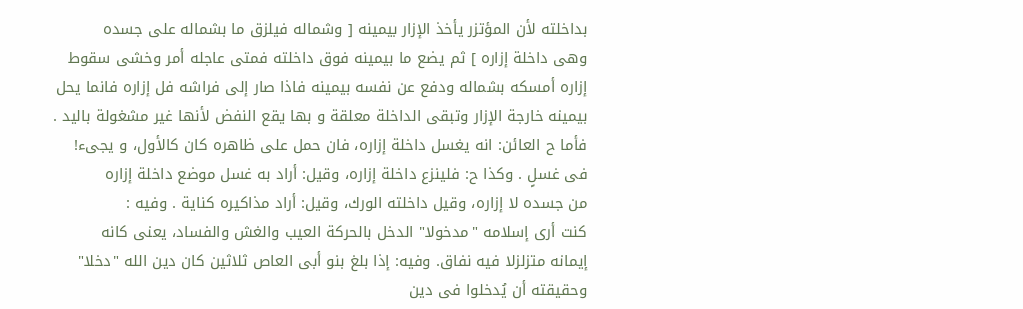بداخلته لأن المؤتزر يأخذ الإزار بيمينه [ وشماله فيلزق ما بشماله على جسده
وهى داخلة إزاره ] ثم يضع ما بيمينه فوق داخلته فمتى عاجله أمر وخشى سقوط
إزاره أمسكه بشماله ودفع عن نفسه بيمينه فاذا صار إلى فراشه فل إزاره فانما يحل
بيمينه خارجة الإزار وتبقى الداخلة معلقة و بها يقع النفض لأنها غير مشغولة باليد .
فأما ح العائن: انه يغسل داخلة إزاره، فان حمل على ظاهره كان كالأول، و يجىء!
فى غسلٍ . وكذا ح: فلينزع داخلة إزاره، وقيل: أراد به غسل موضع داخلة إزاره
من جسده لا إزاره، وقيل داخلته الورك، وقيل: أراد مذاكيره كناية . وفيه :
كنت أرى إسلامه "مدخولا" الدخل بالحركة العيب والغش والفساد، يعنى كانه
إيمانه متزلزلا فيه نفاق. وفيه: إذا بلغ بنو أبى العاص ثلاثين كان دين الله "دخلا"
وحقيقته أن يُدخلوا فى دين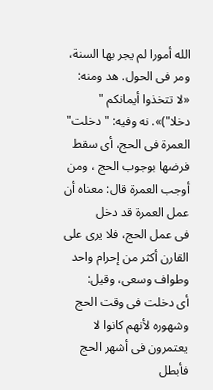الله أمورا لم يجر بها السنة، ومر فى الحول. هد ومنه:
«لا تتخذوا أيمانكم " دخلا")». نه وفيه: " دخلت" العمرة فى الحج، أى سقط
فرضها بوجوب الحج ، ومن أوجب العمرة قال: معناه أن عمل العمرة قد دخل
فى عمل الحج، فلا يرى على القارن أكثر من إحرام واحد وطواف وسعى، وقيل:
أى دخلت فى وقت الحج وشهوره لأنهم كانوا لا يعتمرون فى أشهر الحج فأبطل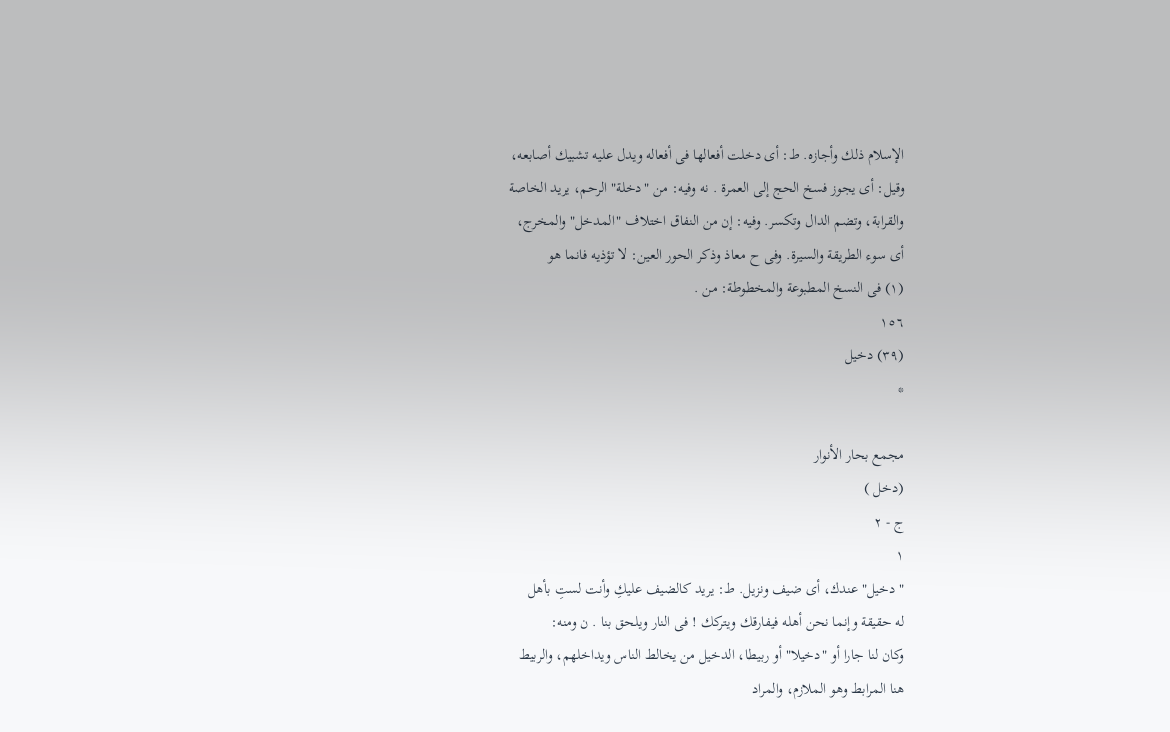الإسلام ذلك وأجازه. ط: أى دخلت أفعالها فى أفعاله ويدل عليه تشبيك أصابعه،
وقيل: أى يجوز فسخ الحج إلى العمرة . نه وفيه: من "دخلة" الرحم، يريد الخاصة
والقرابة، وتضم الدال وتكسر. وفيه: إن من النفاق اختلاف "المدخل" والمخرج،
أى سوء الطريقة والسيرة. وفى ح معاذ وذكر الحور العين: لا تؤذيه فانما هو
(١) فى النسخ المطبوعة والمخطوطة: من .
١٥٦
(٣٩) دخيل
*

مجمع بحار الأنوار
(دخل )
ج - ٢
١
" دخيل" عندك، أى ضيف ونزيل. ط: يريد كالضيف عليكِ وأنت لستِ بأهل
له حقيقة وإنما نحن أهله فيفارقك ويتركك ! فى النار ويلحق بنا . ن ومنه:
وكان لنا جارا أو "دخيلا" أو ربيطا، الدخيل من يخالط الناس ويداخلهم، والربيط
هنا المرابط وهو الملازم، والمراد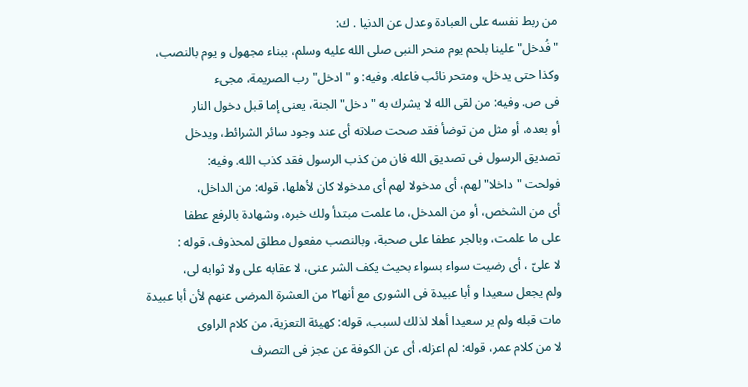من ربط نفسه على العبادة وعدل عن الدنيا . ك:
" فُدخل" علينا بلحم يوم منحر النبى صلى الله عليه وسلم، ببناء مجهول و يوم بالنصب،
وكذا حتى يدخل، ومتحر نائب فاعله. وفيه: و "ادخل" رب الصريمة، مجىء
فى ص. وفيه: من لقى الله لا يشرك به " دخل" الجنة، يعنى إما قبل دخول النار
أو بعده، أو مثل من توضأ فقد صحت صلاته أى عند وجود سائر الشرائط، ويدخل
تصديق الرسول فى تصديق الله فان من كذب الرسول فقد كذب الله. وفيه:
فولحت "داخلا" لهم، أى مدخولا لهم أى مدخولا كان لأهلها، قوله: من الداخل،
أى من الشخص، أو من المدخل، ما علمت مبتدأ ولك خبره، وشهادة بالرفع عطفا
على ما علمت، وبالجر عطفا على صحبة، وبالنصب مفعول مطلق لمحذوف، قوله :
لا علىّ ، أى رضيت سواء بسواء بحيث يكف الشر عنى، لا عقابه على ولا ثوابه لى،
ولم يجعل سعيدا و أبا عبيدة فى الشورى مع أنها٢ من العشرة المرضى عنهم لأن أبا عبيدة
مات قبله ولم ير سعيدا أهلا لذلك لسبب، قوله: كهيئة التعزية، من كلام الراوى
لا من كلام عمر، قوله: لم اعزله، أى عن الكوفة عن عجز فى التصرف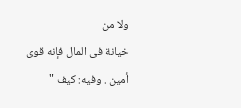ولا من
خيانة فى المال فإنه قوى أمين . وفيه: كيف "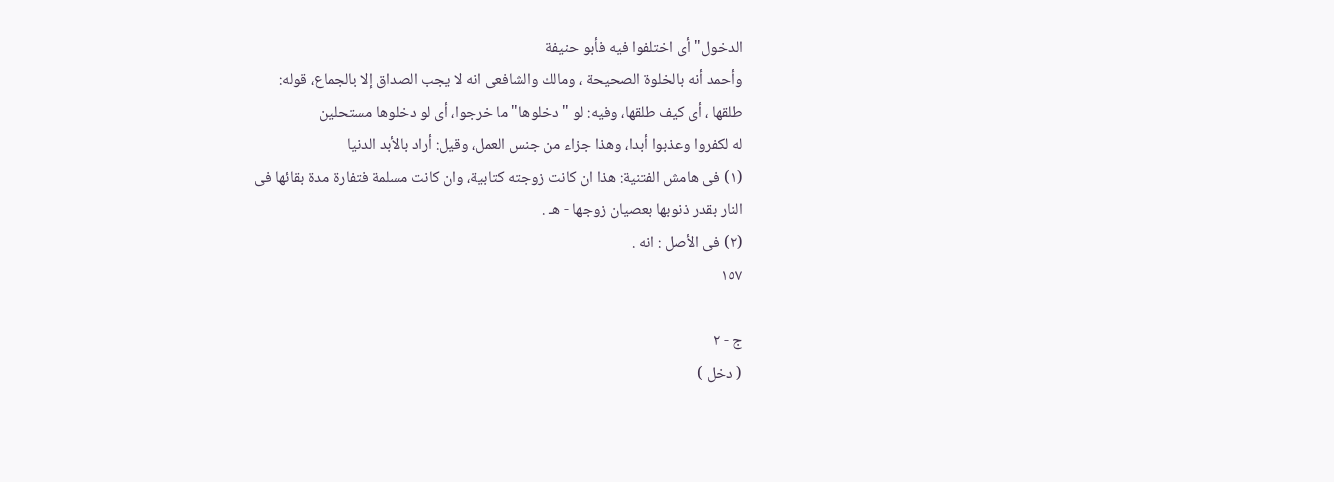الدخول" أى اختلفوا فيه فأبو حنيفة
وأحمد أنه بالخلوة الصحيحة ، ومالك والشافعى انه لا يجب الصداق إلا بالجماع، قوله:
طلقها ، أى كيف طلقها، وفيه: لو " دخلوها" ما خرجوا، أى لو دخلوها مستحلين
له لكفروا وعذبوا أبدا، وهذا جزاء من جنس العمل، وقيل: أراد بالأبد الدنيا
(١) فى هامش الفتنية: هذا ان كانت زوجته كتابية، وان كانت مسلمة فتفارة مدة بقائها فى
النار بقدر ذنوبها بعصيان زوجها - هـ .
(٢) فى الأصل : انه .
١٥٧

ج - ٢
( دخل )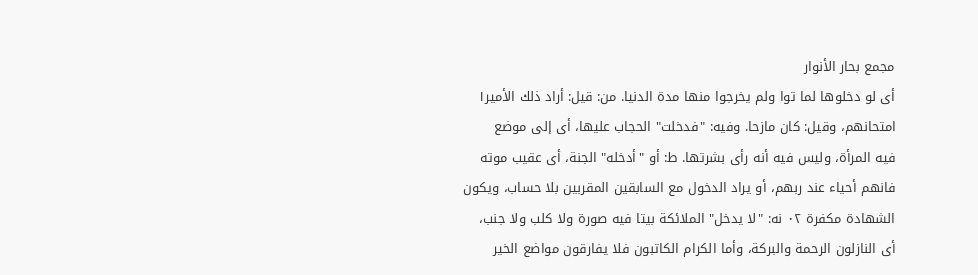مجمع بحار الأنوار
أى لو دخلوها لما توا ولم يخرجوا منها مدة الدنيا. من: قيل: أراد ذلك الأمير١
امتحانهم، وقيل: كان مازحا. وفيه: "فدخلت" الحجاب عليها، أى إلى موضع
فيه المرأة، وليس فيه أنه رأى بشرتها. ط: أو "أدخله" الجنة، أى عقيب موته
فانهم أحياء عند ربهم، أو يراد الدخول مع السابقين المقربين بلا حساب، ويكون
الشهادة مكفرة ٠٢ نه: "لا يدخل" الملائكة بيتا فيه صورة ولا كلب ولا جنب،
أى النازلون الرحمة والبركة، وأما الكرام الكاتبون فلا يفارقون مواضع الخير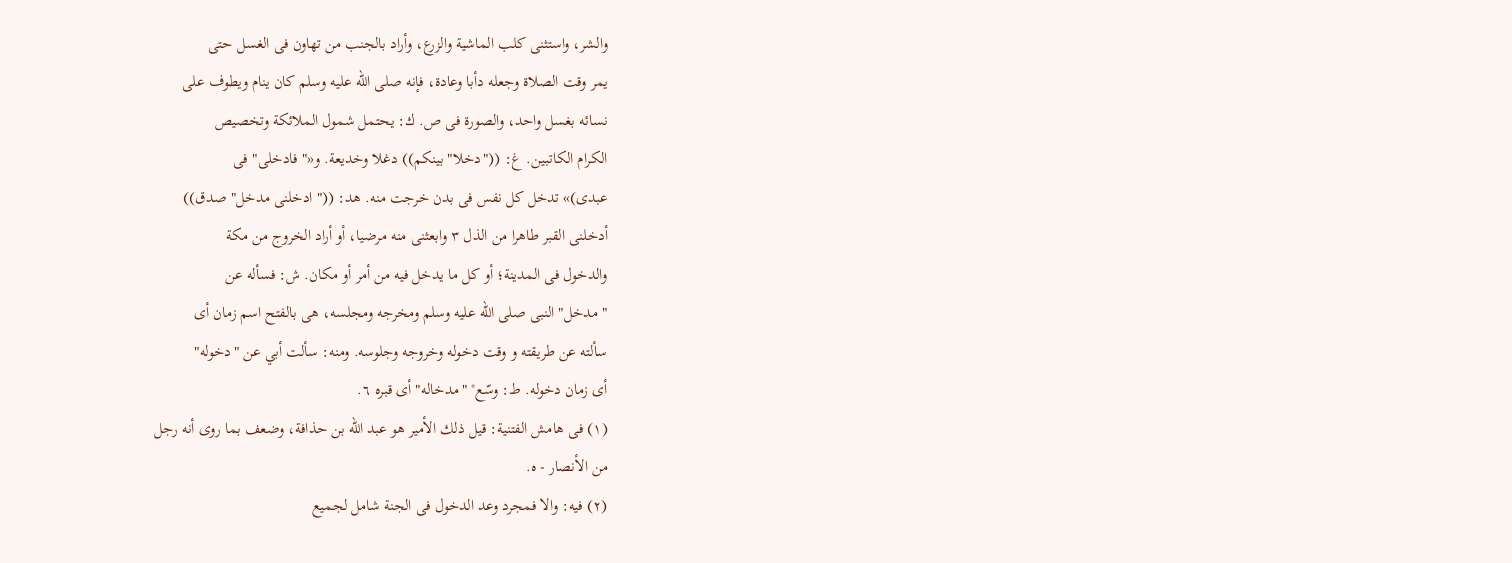والشر، واستثنى كلب الماشية والزرع، وأراد بالجنب من تهاون فى الغسل حتى
يمر وقت الصلاة وجعله دأبا وعادة، فإنه صلى الله عليه وسلم كان ينام ويطوف على
نسائه بغسل واحد، والصورة فى ص. ك: يحتمل شمول الملائكة وتخصيص
الكرام الكاتبين. غ: (("دخلا" بينكم)) دغلا وخديعة. و«" فادخلى" فى
عبدى)» تدخل كل نفس فى بدن خرجت منه. هد: (("ادخلنى مدخل" صدق))
أدخلنى القبر طاهرا من الذل ٣ وابعثنى منه مرضيا، أو أراد الخروج من مكة
والدخول فى المدينة؛ أو كل ما يدخل فيه من أمر أو مكان. ش: فسأله عن
"مدخل" النبى صلى الله عليه وسلم ومخرجه ومجلسه، هى بالفتح اسم زمان أى
سألته عن طريقته و وقت دخوله وخروجه وجلوسه. ومنه: سألت أبي عن "دخوله"
أى زمان دخوله. ط: وسّع° "مدخاله" أى قبره ٦.
(١) فى هامش الفتنية: قيل ذلك الأمير هو عبد الله بن حذافة، وضعف بما روى أنه رجل
من الأنصار - ه.
(٢) فيه: والا فمجرد وعد الدخول فى الجنة شامل لجميع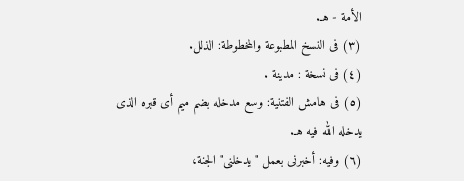الأمة - هـ.
(٣) فى النسخ المطبوعة والمخطوطة: الذلل.
(٤) فى نسخة : مدينة .
(٥) فى هامش الفتنية: وسع مدخله بضم ميم أى قبره الذى يدخله الله فيه هـ.
(٦) وفيه: أخبرنى بعمل "يدخلنى" الجنة،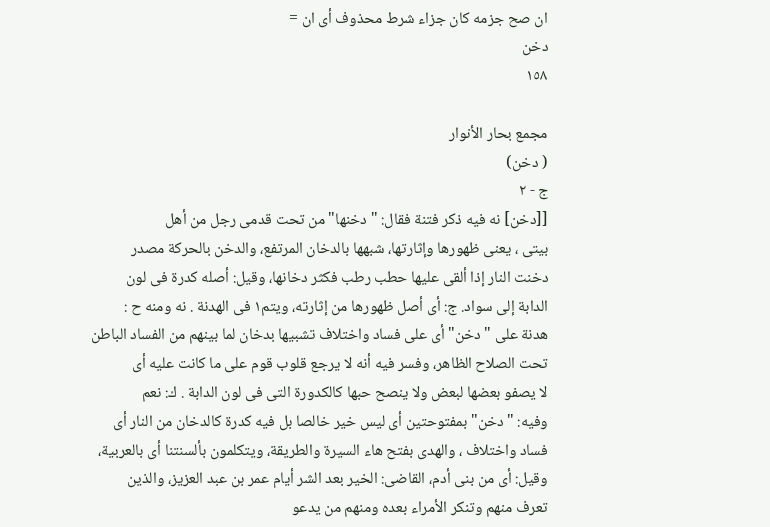ان صح جزمه كان جزاء شرط محذوف أى ان =
دخن
١٥٨

مجمع بحار الأنوار
( دخن)
ج - ٢
[[دخن] نه فيه ذكر فتنة فقال: " دخنها" من تحت قدمى رجل من أهل
بيتى ، يعنى ظهورها وإثارتها، شبهها بالدخان المرتفع، والدخن بالحركة مصدر
دخنت النار إذا ألقى عليها حطب رطب فكثر دخانها، وقيل: أصله كدرة فى لون
الدابة إلى سواد. ج: أى أصل ظهورها من إثارته، ويتم١ فى الهدنة . نه ومنه ح :
هدنة على "دخن" أى على فساد واختلاف تشبيها بدخان لما بينهم من الفساد الباطن
تحت الصلاح الظاهر، وفسر فيه أنه لا يرجع قلوب قوم على ما كانت عليه أى
لا يصفو بعضها لبعض ولا ينصح حبها كالكدورة التى فى لون الدابة . ك: نعم
وفيه: "دخن" بمفتوحتين أى ليس خير خالصا بل فيه كدرة كالدخان من النار أى
فساد واختلاف ، والهدى بفتح هاء السيرة والطريقة، ويتكلمون بألسنتنا أى بالعربية،
وقيل: أى من بنى أدم، القاضى: الخير بعد الشر أيام عمر بن عبد العزيز، والذين
تعرف منهم وتنكر الأمراء بعده ومنهم من يدعو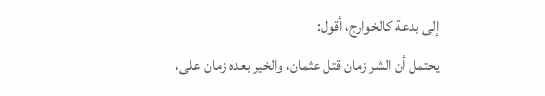إلى بدعة كالخوارج، أقول:
يحتمل أن الشر زمان قتل عثمان، والخير بعده زمان على،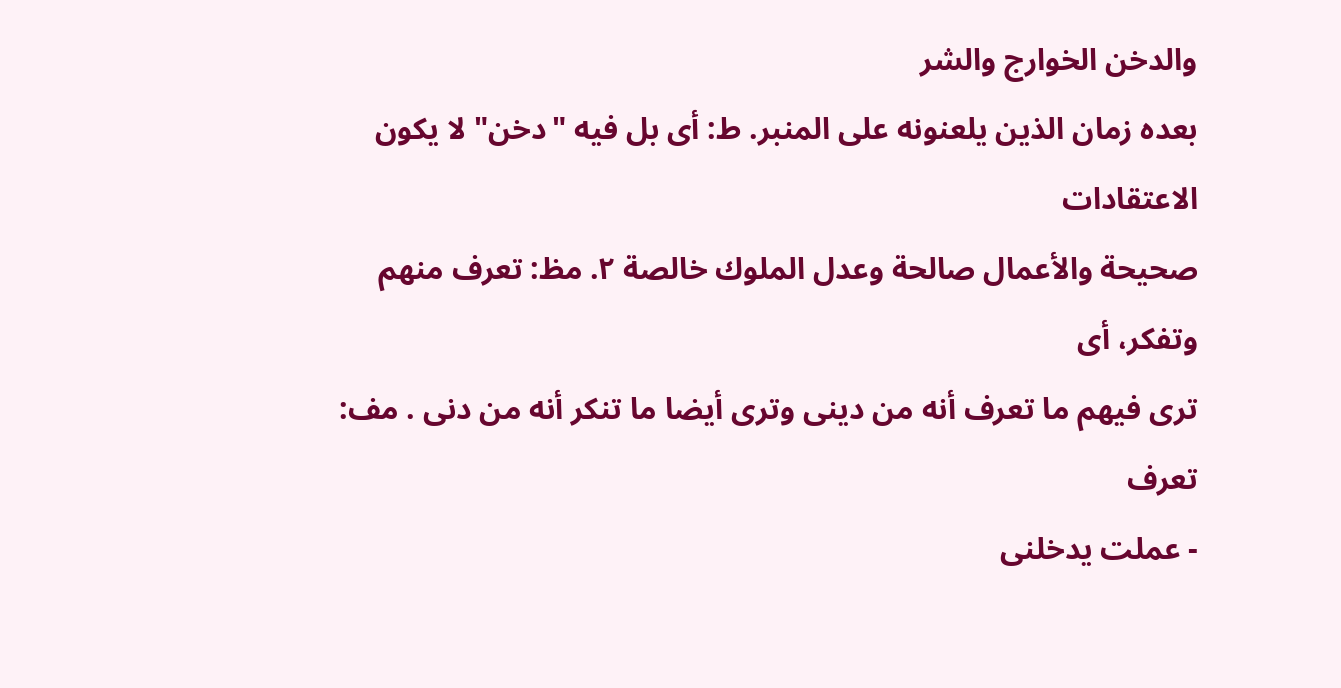والدخن الخوارج والشر
بعده زمان الذين يلعنونه على المنبر. ط: أى بل فيه "دخن" لا يكون الاعتقادات
صحيحة والأعمال صالحة وعدل الملوك خالصة ٢. مظ: تعرف منهم وتفكر، أى
ترى فيهم ما تعرف أنه من دينى وترى أيضا ما تنكر أنه من دنى . مف: تعرف
- عملت يدخلنى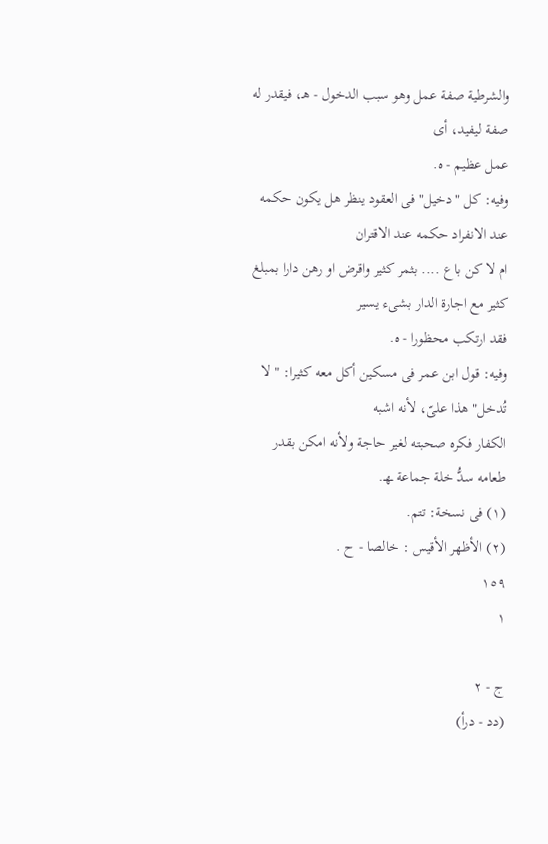والشرطية صفة عمل وهو سبب الدخول - هـ، فيقدر له صفة ليفيد، أى
عمل عظيم - ه.
وفيه: كل "دخيل" فى العقود ينظر هل يكون حكمه عند الانفراد حكمه عند الاقتران
ام لا كن باع .... بثمر كثير واقرض او رهن دارا بمبلغ كثير مع اجارة الدار بشىء يسير
فقد ارتكب محظورا - ه.
وفيه: قول ابن عمر فى مسكين أكل معه كثيرا: " لا تُدخل" هذا علىّ، لأنه اشبه
الكفار فكره صحبته لغير حاجة ولأنه امكن بقدر طعامه سدُّ خلة جماعة ـهـ.
(١) فى نسخة: تتم.
(٢) الأظهر الأقيس : خالصا - ح .
١٥٩
١

ج - ٢
(دد - درأ)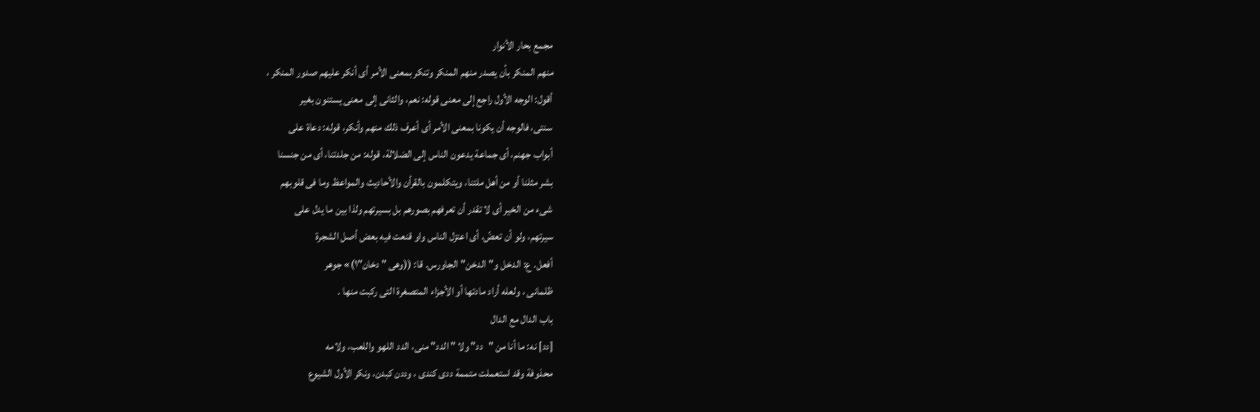مجمع بحار الأنوار
منهم المنكر بأن يصدر منهم المنكر وتنكر بمعنى الأمر أى أنكر عليهم صدور المنكر ،
أقول: الوجه الأول راجع إلى معنى قوله: نعم، والثانى إلى معنى يستنون بغير
سنتى، فالوجه أن يكونا بمعنى الأمر أى أعرف ذلك منهم وأنكر، قوله: دعاة على
أبواب جهنم، أى جماعة يدعون الناس إلى الضلالة، قوله: من جلدتنا، أى من جنسنا
بشر مثلنا أو من أهل ملتنا، ويتكلمون بالقرأن والأحاديث والمواعظ وما فى قلوبهم
شىء من الخير أى لا تقدر أن تعرفهم بصورهم بل بسيرتهم ولذا بين ما يدل على
سيرتهم، ولو أن تعضّ، أى اعتزل الناس واو قنعت فيه بعض أصل الشجرة
أفعل. ع: الدخل و"الدخن" الجاورس. قا: ((وهى " دخان"١)» جوهر
ظلمانى ، ولعله أراد مادتها أو الأجزاء المتصغرة التى ركبت منها .
باب الدال مع الدال
[دد] نه: ما أنا من "دد" ولا " الدد" منى، الدد اللهو واللعب، ولامه
محذوفة وقد استعملت متممة ددى كندى ، وددن كبدن، ونكر الأول الشيوع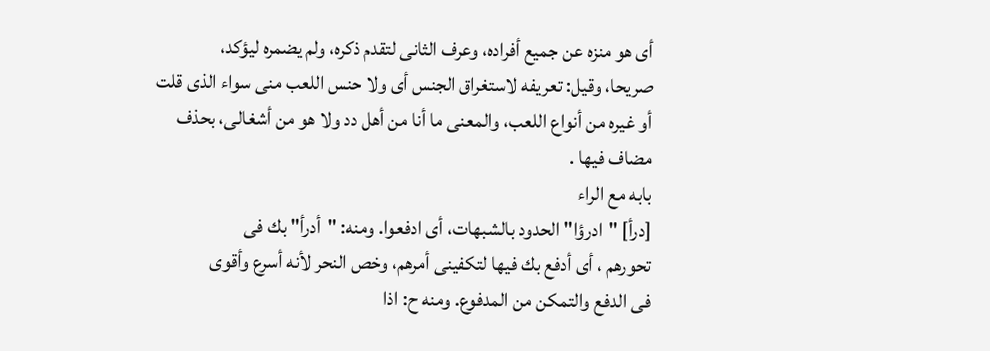أى هو منزه عن جميع أفراده، وعرف الثانى لتقدم ذكره، ولم يضمره ليؤكد،
صريحا، وقيل: تعريفه لاستغراق الجنس أى ولا حنس اللعب منى سواء الذى قلت
أو غيره من أنواع اللعب، والمعنى ما أنا من أهل دد ولا هو من أشغالى، بحذف
مضاف فيها .
بابه مع الراء
[درأ] "ادرؤا" الحدود بالشبهات، أى ادفعوا. ومنه: "أدرأ" بك فى
تحورهم ، أى أدفع بك فيها لتكفينى أمرهم، وخص النحر لأنه أسرع وأقوى
فى الدفع والتمكن من المدفوع. ومنه ح: اذا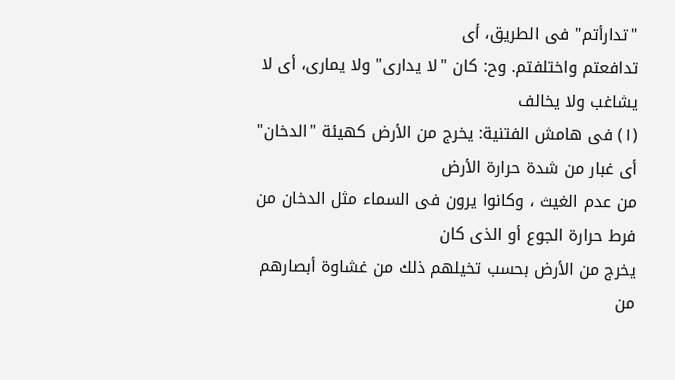"تدارأتم" فى الطريق، أى
تدافعتم واختلفتم. وح: كان "لا يدارى" ولا يمارى، أى لا يشاغب ولا يخالف
(١) فى هامش الفتنية: يخرج من الأرض كهيئة "الدخان" أى غبار من شدة حرارة الأرض
من عدم الغيث ، وكانوا يرون فى السماء مثل الدخان من فرط حرارة الجوع أو الذى كان
يخرج من الأرض بحسب تخيلهم ذلك من غشاوة أبصارهم من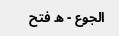الجوع - ه فتح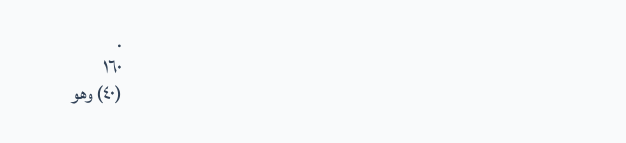.
١٦٠
(٤٠) وهو